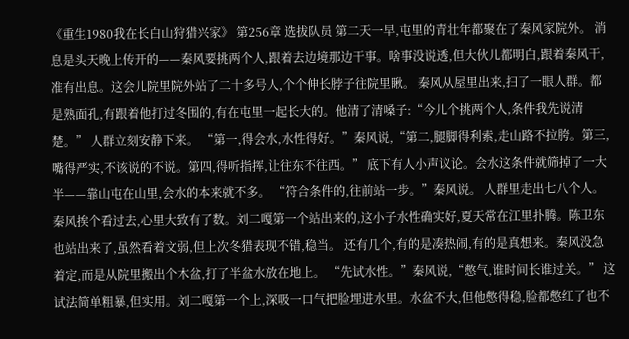《重生1980我在长白山狩猎兴家》 第256章 选拔队员 第二天一早,屯里的青壮年都聚在了秦风家院外。 消息是头天晚上传开的——秦风要挑两个人,跟着去边境那边干事。啥事没说透,但大伙儿都明白,跟着秦风干,准有出息。这会儿院里院外站了二十多号人,个个伸长脖子往院里瞅。 秦风从屋里出来,扫了一眼人群。都是熟面孔,有跟着他打过冬围的,有在屯里一起长大的。他清了清嗓子:“今儿个挑两个人,条件我先说清楚。” 人群立刻安静下来。 “第一,得会水,水性得好。”秦风说,“第二,腿脚得利索,走山路不拉胯。第三,嘴得严实,不该说的不说。第四,得听指挥,让往东不往西。” 底下有人小声议论。会水这条件就筛掉了一大半——靠山屯在山里,会水的本来就不多。 “符合条件的,往前站一步。”秦风说。 人群里走出七八个人。秦风挨个看过去,心里大致有了数。刘二嘎第一个站出来的,这小子水性确实好,夏天常在江里扑腾。陈卫东也站出来了,虽然看着文弱,但上次冬猎表现不错,稳当。 还有几个,有的是凑热闹,有的是真想来。秦风没急着定,而是从院里搬出个木盆,打了半盆水放在地上。 “先试水性。”秦风说,“憋气,谁时间长谁过关。” 这试法简单粗暴,但实用。刘二嘎第一个上,深吸一口气把脸埋进水里。水盆不大,但他憋得稳,脸都憋红了也不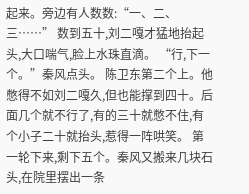起来。旁边有人数数:“一、二、三……” 数到五十,刘二嘎才猛地抬起头,大口喘气,脸上水珠直滴。 “行,下一个。”秦风点头。 陈卫东第二个上。他憋得不如刘二嘎久,但也能撑到四十。后面几个就不行了,有的三十就憋不住,有个小子二十就抬头,惹得一阵哄笑。 第一轮下来,剩下五个。秦风又搬来几块石头,在院里摆出一条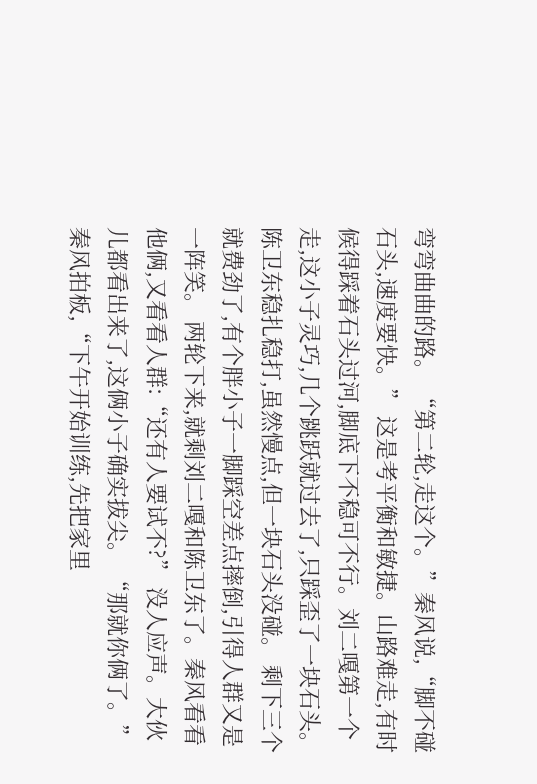弯弯曲曲的路。 “第二轮,走这个。”秦风说,“脚不碰石头,速度要快。” 这是考平衡和敏捷。山路难走,有时候得踩着石头过河,脚底下不稳可不行。刘二嘎第一个走,这小子灵巧,几个跳跃就过去了,只踩歪了一块石头。陈卫东稳扎稳打,虽然慢点,但一块石头没碰。 剩下三个就费劲了,有个胖小子一脚踩空差点摔倒,引得人群又是一阵笑。 两轮下来,就剩刘二嘎和陈卫东了。秦风看看他俩,又看看人群:“还有人要试不?” 没人应声。大伙儿都看出来了,这俩小子确实拔尖。 “那就你俩了。”秦风拍板,“下午开始训练,先把家里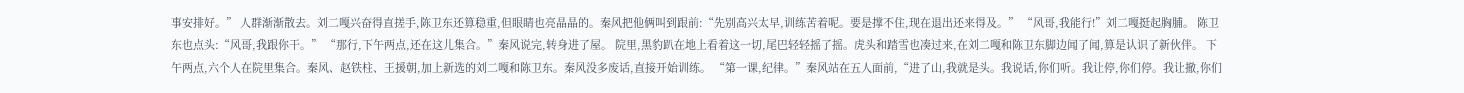事安排好。” 人群渐渐散去。刘二嘎兴奋得直搓手,陈卫东还算稳重,但眼睛也亮晶晶的。秦风把他俩叫到跟前:“先别高兴太早,训练苦着呢。要是撑不住,现在退出还来得及。” “风哥,我能行!”刘二嘎挺起胸脯。 陈卫东也点头:“风哥,我跟你干。” “那行,下午两点,还在这儿集合。”秦风说完,转身进了屋。 院里,黑豹趴在地上看着这一切,尾巴轻轻摇了摇。虎头和踏雪也凑过来,在刘二嘎和陈卫东脚边闻了闻,算是认识了新伙伴。 下午两点,六个人在院里集合。秦风、赵铁柱、王援朝,加上新选的刘二嘎和陈卫东。秦风没多废话,直接开始训练。 “第一课,纪律。”秦风站在五人面前,“进了山,我就是头。我说话,你们听。我让停,你们停。我让撤,你们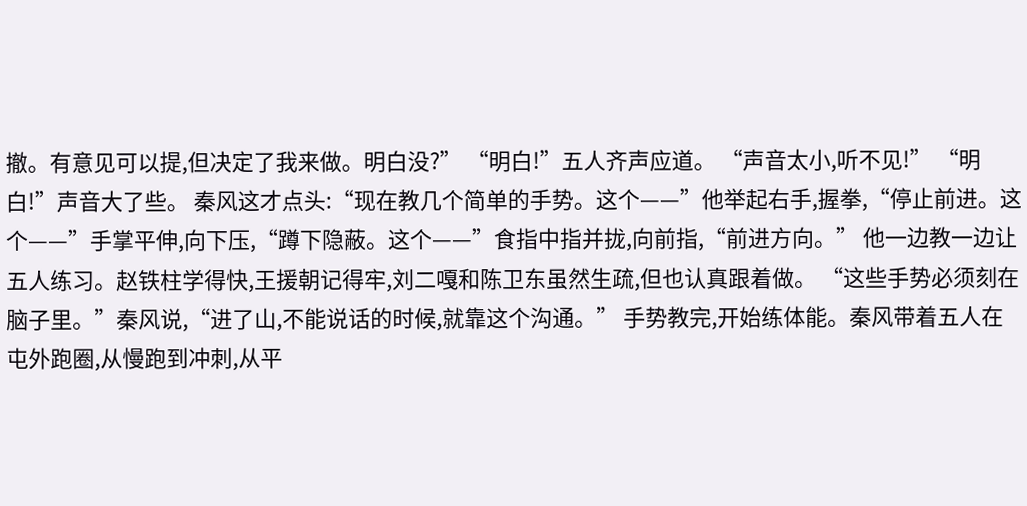撤。有意见可以提,但决定了我来做。明白没?” “明白!”五人齐声应道。 “声音太小,听不见!” “明白!”声音大了些。 秦风这才点头:“现在教几个简单的手势。这个——”他举起右手,握拳,“停止前进。这个——”手掌平伸,向下压,“蹲下隐蔽。这个——”食指中指并拢,向前指,“前进方向。” 他一边教一边让五人练习。赵铁柱学得快,王援朝记得牢,刘二嘎和陈卫东虽然生疏,但也认真跟着做。 “这些手势必须刻在脑子里。”秦风说,“进了山,不能说话的时候,就靠这个沟通。” 手势教完,开始练体能。秦风带着五人在屯外跑圈,从慢跑到冲刺,从平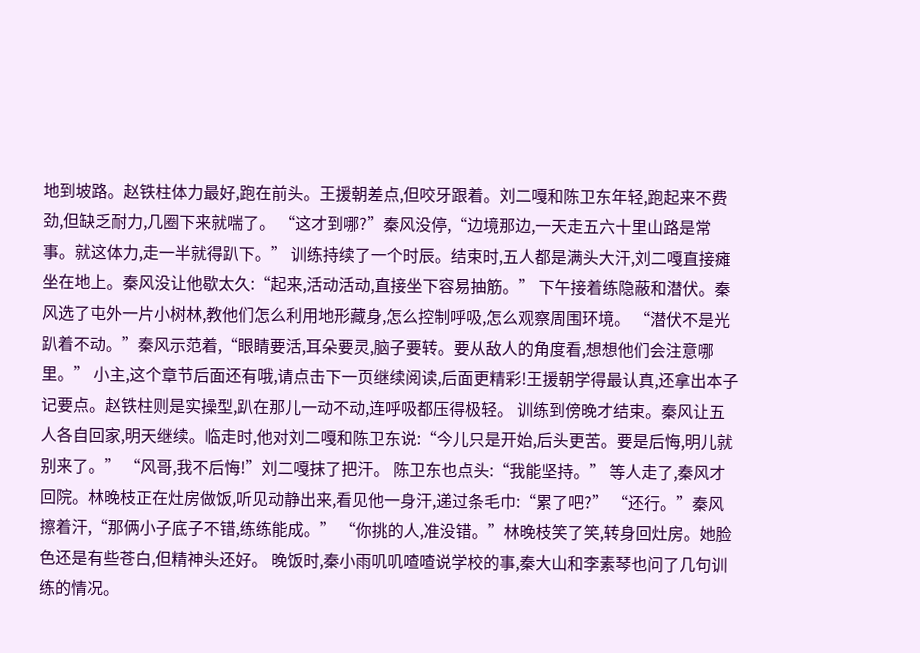地到坡路。赵铁柱体力最好,跑在前头。王援朝差点,但咬牙跟着。刘二嘎和陈卫东年轻,跑起来不费劲,但缺乏耐力,几圈下来就喘了。 “这才到哪?”秦风没停,“边境那边,一天走五六十里山路是常事。就这体力,走一半就得趴下。” 训练持续了一个时辰。结束时,五人都是满头大汗,刘二嘎直接瘫坐在地上。秦风没让他歇太久:“起来,活动活动,直接坐下容易抽筋。” 下午接着练隐蔽和潜伏。秦风选了屯外一片小树林,教他们怎么利用地形藏身,怎么控制呼吸,怎么观察周围环境。 “潜伏不是光趴着不动。”秦风示范着,“眼睛要活,耳朵要灵,脑子要转。要从敌人的角度看,想想他们会注意哪里。” 小主,这个章节后面还有哦,请点击下一页继续阅读,后面更精彩!王援朝学得最认真,还拿出本子记要点。赵铁柱则是实操型,趴在那儿一动不动,连呼吸都压得极轻。 训练到傍晚才结束。秦风让五人各自回家,明天继续。临走时,他对刘二嘎和陈卫东说:“今儿只是开始,后头更苦。要是后悔,明儿就别来了。” “风哥,我不后悔!”刘二嘎抹了把汗。 陈卫东也点头:“我能坚持。” 等人走了,秦风才回院。林晚枝正在灶房做饭,听见动静出来,看见他一身汗,递过条毛巾:“累了吧?” “还行。”秦风擦着汗,“那俩小子底子不错,练练能成。” “你挑的人,准没错。”林晚枝笑了笑,转身回灶房。她脸色还是有些苍白,但精神头还好。 晚饭时,秦小雨叽叽喳喳说学校的事,秦大山和李素琴也问了几句训练的情况。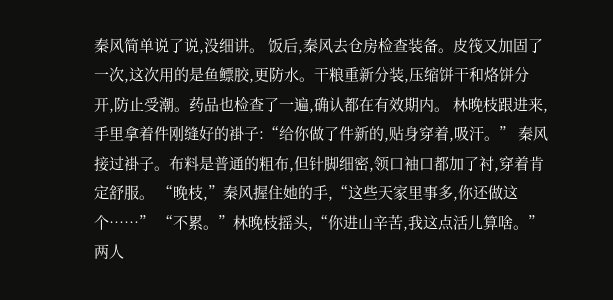秦风简单说了说,没细讲。 饭后,秦风去仓房检查装备。皮筏又加固了一次,这次用的是鱼鳔胶,更防水。干粮重新分装,压缩饼干和烙饼分开,防止受潮。药品也检查了一遍,确认都在有效期内。 林晚枝跟进来,手里拿着件刚缝好的褂子:“给你做了件新的,贴身穿着,吸汗。” 秦风接过褂子。布料是普通的粗布,但针脚细密,领口袖口都加了衬,穿着肯定舒服。 “晚枝,”秦风握住她的手,“这些天家里事多,你还做这个……” “不累。”林晚枝摇头,“你进山辛苦,我这点活儿算啥。” 两人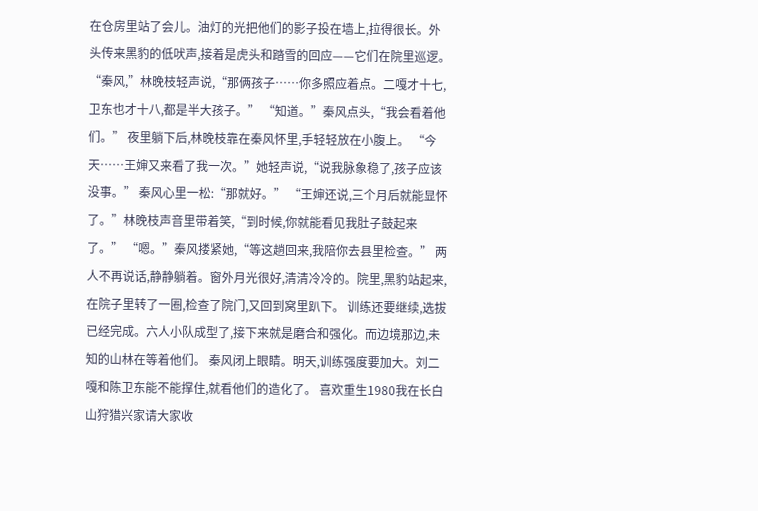在仓房里站了会儿。油灯的光把他们的影子投在墙上,拉得很长。外头传来黑豹的低吠声,接着是虎头和踏雪的回应——它们在院里巡逻。 “秦风,”林晚枝轻声说,“那俩孩子……你多照应着点。二嘎才十七,卫东也才十八,都是半大孩子。” “知道。”秦风点头,“我会看着他们。” 夜里躺下后,林晚枝靠在秦风怀里,手轻轻放在小腹上。 “今天……王婶又来看了我一次。”她轻声说,“说我脉象稳了,孩子应该没事。” 秦风心里一松:“那就好。” “王婶还说,三个月后就能显怀了。”林晚枝声音里带着笑,“到时候,你就能看见我肚子鼓起来了。” “嗯。”秦风搂紧她,“等这趟回来,我陪你去县里检查。” 两人不再说话,静静躺着。窗外月光很好,清清冷冷的。院里,黑豹站起来,在院子里转了一圈,检查了院门,又回到窝里趴下。 训练还要继续,选拔已经完成。六人小队成型了,接下来就是磨合和强化。而边境那边,未知的山林在等着他们。 秦风闭上眼睛。明天,训练强度要加大。刘二嘎和陈卫东能不能撑住,就看他们的造化了。 喜欢重生1980我在长白山狩猎兴家请大家收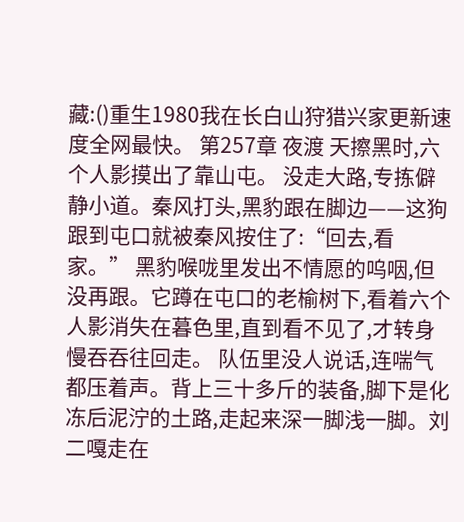藏:()重生1980我在长白山狩猎兴家更新速度全网最快。 第257章 夜渡 天擦黑时,六个人影摸出了靠山屯。 没走大路,专拣僻静小道。秦风打头,黑豹跟在脚边——这狗跟到屯口就被秦风按住了:“回去,看家。” 黑豹喉咙里发出不情愿的呜咽,但没再跟。它蹲在屯口的老榆树下,看着六个人影消失在暮色里,直到看不见了,才转身慢吞吞往回走。 队伍里没人说话,连喘气都压着声。背上三十多斤的装备,脚下是化冻后泥泞的土路,走起来深一脚浅一脚。刘二嘎走在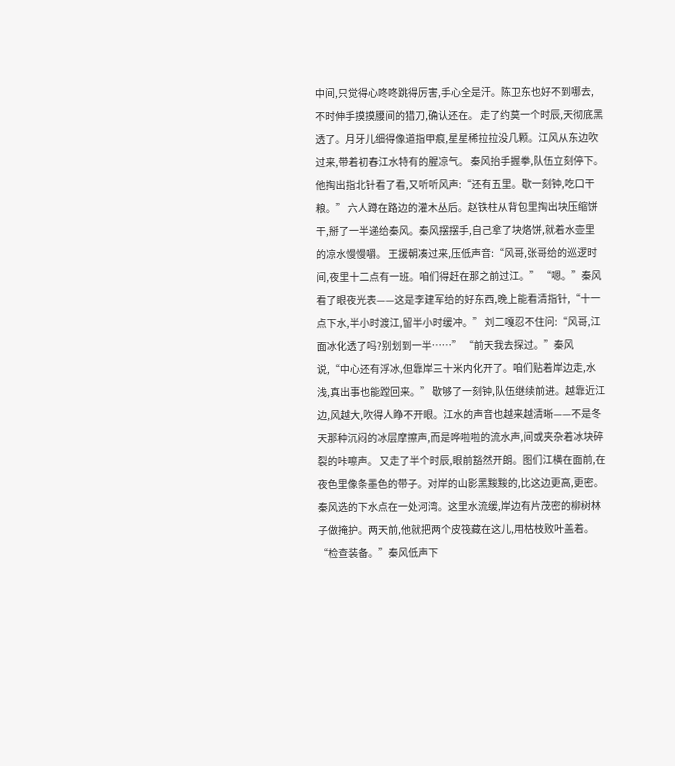中间,只觉得心咚咚跳得厉害,手心全是汗。陈卫东也好不到哪去,不时伸手摸摸腰间的猎刀,确认还在。 走了约莫一个时辰,天彻底黑透了。月牙儿细得像道指甲痕,星星稀拉拉没几颗。江风从东边吹过来,带着初春江水特有的腥凉气。 秦风抬手握拳,队伍立刻停下。他掏出指北针看了看,又听听风声:“还有五里。歇一刻钟,吃口干粮。” 六人蹲在路边的灌木丛后。赵铁柱从背包里掏出块压缩饼干,掰了一半递给秦风。秦风摆摆手,自己拿了块烙饼,就着水壶里的凉水慢慢嚼。 王援朝凑过来,压低声音:“风哥,张哥给的巡逻时间,夜里十二点有一班。咱们得赶在那之前过江。” “嗯。”秦风看了眼夜光表——这是李建军给的好东西,晚上能看清指针,“十一点下水,半小时渡江,留半小时缓冲。” 刘二嘎忍不住问:“风哥,江面冰化透了吗?别划到一半……” “前天我去探过。”秦风说,“中心还有浮冰,但靠岸三十米内化开了。咱们贴着岸边走,水浅,真出事也能蹚回来。” 歇够了一刻钟,队伍继续前进。越靠近江边,风越大,吹得人睁不开眼。江水的声音也越来越清晰——不是冬天那种沉闷的冰层摩擦声,而是哗啦啦的流水声,间或夹杂着冰块碎裂的咔嚓声。 又走了半个时辰,眼前豁然开朗。图们江横在面前,在夜色里像条墨色的带子。对岸的山影黑黢黢的,比这边更高,更密。 秦风选的下水点在一处河湾。这里水流缓,岸边有片茂密的柳树林子做掩护。两天前,他就把两个皮筏藏在这儿,用枯枝败叶盖着。 “检查装备。”秦风低声下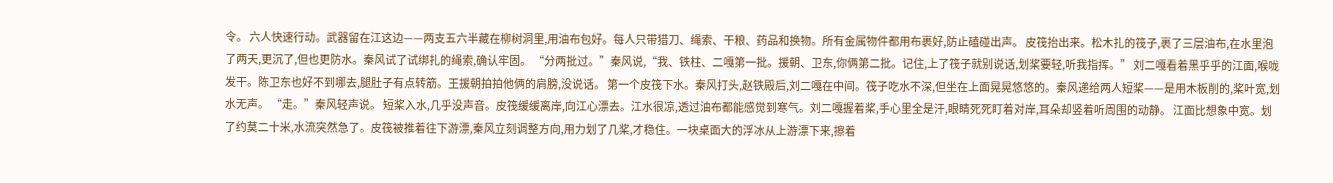令。 六人快速行动。武器留在江这边——两支五六半藏在柳树洞里,用油布包好。每人只带猎刀、绳索、干粮、药品和换物。所有金属物件都用布裹好,防止磕碰出声。 皮筏抬出来。松木扎的筏子,裹了三层油布,在水里泡了两天,更沉了,但也更防水。秦风试了试绑扎的绳索,确认牢固。 “分两批过。”秦风说,“我、铁柱、二嘎第一批。援朝、卫东,你俩第二批。记住,上了筏子就别说话,划桨要轻,听我指挥。” 刘二嘎看着黑乎乎的江面,喉咙发干。陈卫东也好不到哪去,腿肚子有点转筋。王援朝拍拍他俩的肩膀,没说话。 第一个皮筏下水。秦风打头,赵铁殿后,刘二嘎在中间。筏子吃水不深,但坐在上面晃晃悠悠的。秦风递给两人短桨——是用木板削的,桨叶宽,划水无声。 “走。”秦风轻声说。 短桨入水,几乎没声音。皮筏缓缓离岸,向江心漂去。江水很凉,透过油布都能感觉到寒气。刘二嘎握着桨,手心里全是汗,眼睛死死盯着对岸,耳朵却竖着听周围的动静。 江面比想象中宽。划了约莫二十米,水流突然急了。皮筏被推着往下游漂,秦风立刻调整方向,用力划了几桨,才稳住。一块桌面大的浮冰从上游漂下来,擦着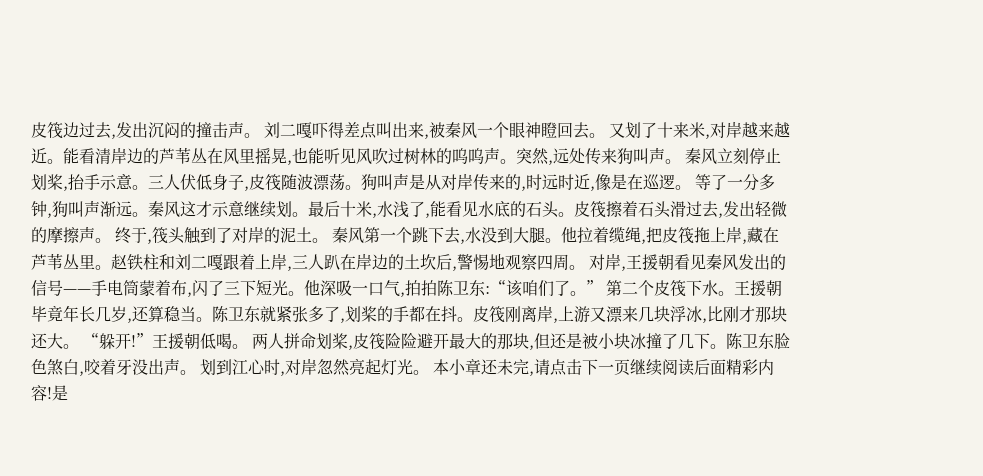皮筏边过去,发出沉闷的撞击声。 刘二嘎吓得差点叫出来,被秦风一个眼神瞪回去。 又划了十来米,对岸越来越近。能看清岸边的芦苇丛在风里摇晃,也能听见风吹过树林的呜呜声。突然,远处传来狗叫声。 秦风立刻停止划桨,抬手示意。三人伏低身子,皮筏随波漂荡。狗叫声是从对岸传来的,时远时近,像是在巡逻。 等了一分多钟,狗叫声渐远。秦风这才示意继续划。最后十米,水浅了,能看见水底的石头。皮筏擦着石头滑过去,发出轻微的摩擦声。 终于,筏头触到了对岸的泥土。 秦风第一个跳下去,水没到大腿。他拉着缆绳,把皮筏拖上岸,藏在芦苇丛里。赵铁柱和刘二嘎跟着上岸,三人趴在岸边的土坎后,警惕地观察四周。 对岸,王援朝看见秦风发出的信号——手电筒蒙着布,闪了三下短光。他深吸一口气,拍拍陈卫东:“该咱们了。” 第二个皮筏下水。王援朝毕竟年长几岁,还算稳当。陈卫东就紧张多了,划桨的手都在抖。皮筏刚离岸,上游又漂来几块浮冰,比刚才那块还大。 “躲开!”王援朝低喝。 两人拼命划桨,皮筏险险避开最大的那块,但还是被小块冰撞了几下。陈卫东脸色煞白,咬着牙没出声。 划到江心时,对岸忽然亮起灯光。 本小章还未完,请点击下一页继续阅读后面精彩内容!是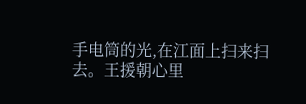手电筒的光,在江面上扫来扫去。王援朝心里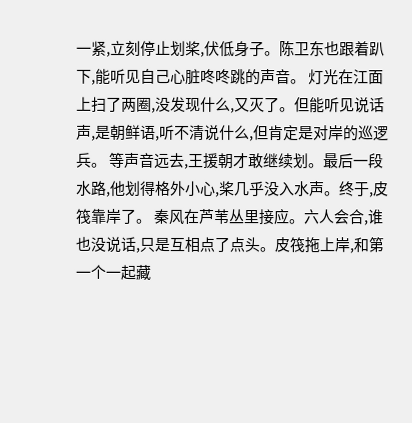一紧,立刻停止划桨,伏低身子。陈卫东也跟着趴下,能听见自己心脏咚咚跳的声音。 灯光在江面上扫了两圈,没发现什么,又灭了。但能听见说话声,是朝鲜语,听不清说什么,但肯定是对岸的巡逻兵。 等声音远去,王援朝才敢继续划。最后一段水路,他划得格外小心,桨几乎没入水声。终于,皮筏靠岸了。 秦风在芦苇丛里接应。六人会合,谁也没说话,只是互相点了点头。皮筏拖上岸,和第一个一起藏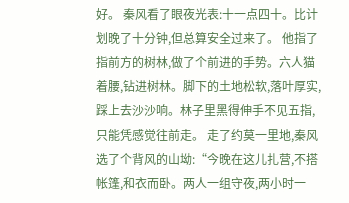好。 秦风看了眼夜光表:十一点四十。比计划晚了十分钟,但总算安全过来了。 他指了指前方的树林,做了个前进的手势。六人猫着腰,钻进树林。脚下的土地松软,落叶厚实,踩上去沙沙响。林子里黑得伸手不见五指,只能凭感觉往前走。 走了约莫一里地,秦风选了个背风的山坳:“今晚在这儿扎营,不搭帐篷,和衣而卧。两人一组守夜,两小时一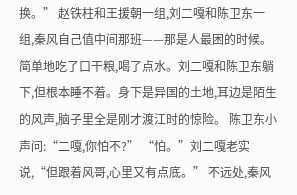换。” 赵铁柱和王援朝一组,刘二嘎和陈卫东一组,秦风自己值中间那班——那是人最困的时候。 简单地吃了口干粮,喝了点水。刘二嘎和陈卫东躺下,但根本睡不着。身下是异国的土地,耳边是陌生的风声,脑子里全是刚才渡江时的惊险。 陈卫东小声问:“二嘎,你怕不?” “怕。”刘二嘎老实说,“但跟着风哥,心里又有点底。” 不远处,秦风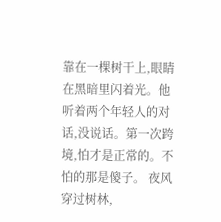靠在一棵树干上,眼睛在黑暗里闪着光。他听着两个年轻人的对话,没说话。第一次跨境,怕才是正常的。不怕的那是傻子。 夜风穿过树林,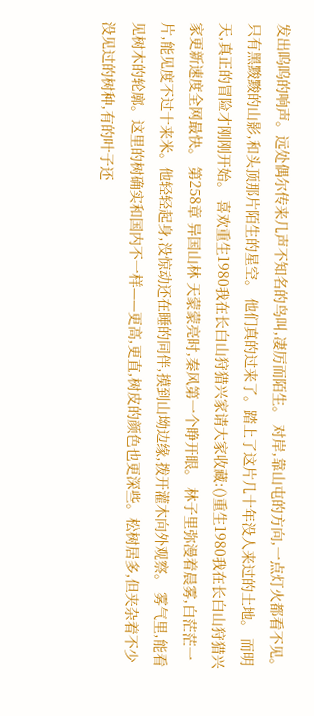发出呜呜的响声。远处偶尔传来几声不知名的鸟叫,凄厉而陌生。 对岸,靠山屯的方向,一点灯火都看不见。只有黑黢黢的山影,和头顶那片陌生的星空。 他们真的过来了。踏上了这片几十年没人来过的土地。 而明天,真正的冒险才刚刚开始。 喜欢重生1980我在长白山狩猎兴家请大家收藏:()重生1980我在长白山狩猎兴家更新速度全网最快。 第258章 异国山林 天蒙蒙亮时,秦风第一个睁开眼。 林子里弥漫着晨雾,白茫茫一片,能见度不过十来米。他轻轻起身,没惊动还在睡的同伴,摸到山坳边缘,拨开灌木向外观察。 雾气里,能看见树木的轮廓。这里的树确实和国内不一样——更高,更直,树皮的颜色也更深些。松树居多,但夹杂着不少没见过的树种,有的叶子还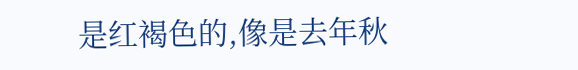是红褐色的,像是去年秋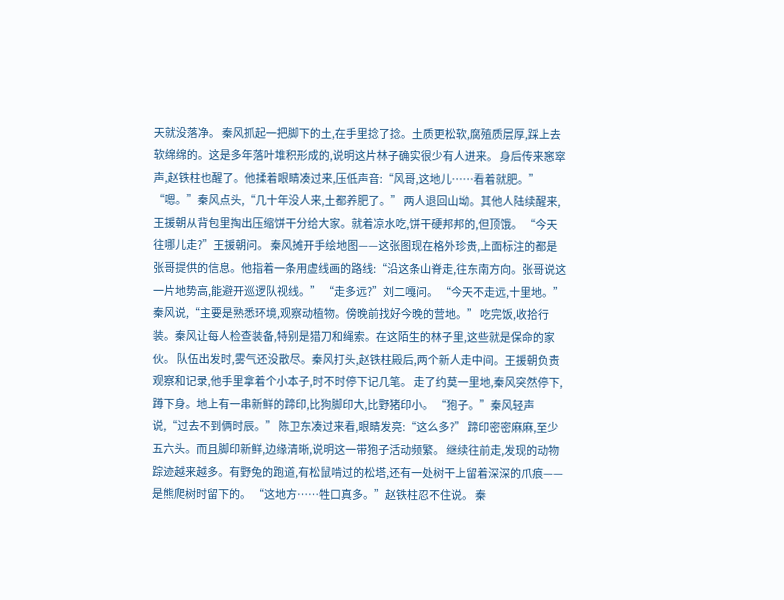天就没落净。 秦风抓起一把脚下的土,在手里捻了捻。土质更松软,腐殖质层厚,踩上去软绵绵的。这是多年落叶堆积形成的,说明这片林子确实很少有人进来。 身后传来窸窣声,赵铁柱也醒了。他揉着眼睛凑过来,压低声音:“风哥,这地儿……看着就肥。” “嗯。”秦风点头,“几十年没人来,土都养肥了。” 两人退回山坳。其他人陆续醒来,王援朝从背包里掏出压缩饼干分给大家。就着凉水吃,饼干硬邦邦的,但顶饿。 “今天往哪儿走?”王援朝问。 秦风摊开手绘地图——这张图现在格外珍贵,上面标注的都是张哥提供的信息。他指着一条用虚线画的路线:“沿这条山脊走,往东南方向。张哥说这一片地势高,能避开巡逻队视线。” “走多远?”刘二嘎问。 “今天不走远,十里地。”秦风说,“主要是熟悉环境,观察动植物。傍晚前找好今晚的营地。” 吃完饭,收拾行装。秦风让每人检查装备,特别是猎刀和绳索。在这陌生的林子里,这些就是保命的家伙。 队伍出发时,雾气还没散尽。秦风打头,赵铁柱殿后,两个新人走中间。王援朝负责观察和记录,他手里拿着个小本子,时不时停下记几笔。 走了约莫一里地,秦风突然停下,蹲下身。地上有一串新鲜的蹄印,比狗脚印大,比野猪印小。 “狍子。”秦风轻声说,“过去不到俩时辰。” 陈卫东凑过来看,眼睛发亮:“这么多?” 蹄印密密麻麻,至少五六头。而且脚印新鲜,边缘清晰,说明这一带狍子活动频繁。 继续往前走,发现的动物踪迹越来越多。有野兔的跑道,有松鼠啃过的松塔,还有一处树干上留着深深的爪痕——是熊爬树时留下的。 “这地方……牲口真多。”赵铁柱忍不住说。 秦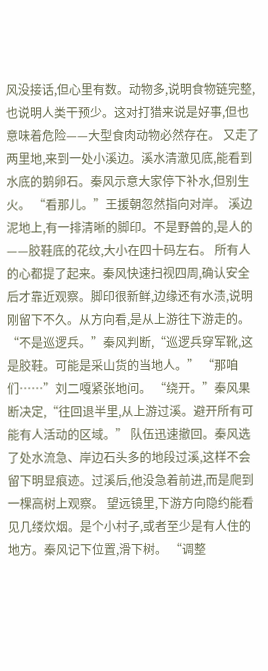风没接话,但心里有数。动物多,说明食物链完整,也说明人类干预少。这对打猎来说是好事,但也意味着危险——大型食肉动物必然存在。 又走了两里地,来到一处小溪边。溪水清澈见底,能看到水底的鹅卵石。秦风示意大家停下补水,但别生火。 “看那儿。”王援朝忽然指向对岸。 溪边泥地上,有一排清晰的脚印。不是野兽的,是人的——胶鞋底的花纹,大小在四十码左右。 所有人的心都提了起来。秦风快速扫视四周,确认安全后才靠近观察。脚印很新鲜,边缘还有水渍,说明刚留下不久。从方向看,是从上游往下游走的。 “不是巡逻兵。”秦风判断,“巡逻兵穿军靴,这是胶鞋。可能是采山货的当地人。” “那咱们……”刘二嘎紧张地问。 “绕开。”秦风果断决定,“往回退半里,从上游过溪。避开所有可能有人活动的区域。” 队伍迅速撤回。秦风选了处水流急、岸边石头多的地段过溪,这样不会留下明显痕迹。过溪后,他没急着前进,而是爬到一棵高树上观察。 望远镜里,下游方向隐约能看见几缕炊烟。是个小村子,或者至少是有人住的地方。秦风记下位置,滑下树。 “调整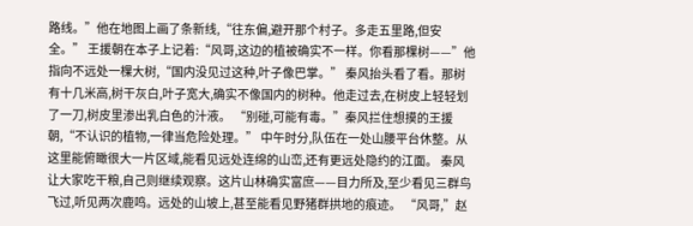路线。”他在地图上画了条新线,“往东偏,避开那个村子。多走五里路,但安全。” 王援朝在本子上记着:“风哥,这边的植被确实不一样。你看那棵树——”他指向不远处一棵大树,“国内没见过这种,叶子像巴掌。” 秦风抬头看了看。那树有十几米高,树干灰白,叶子宽大,确实不像国内的树种。他走过去,在树皮上轻轻划了一刀,树皮里渗出乳白色的汁液。 “别碰,可能有毒。”秦风拦住想摸的王援朝,“不认识的植物,一律当危险处理。” 中午时分,队伍在一处山腰平台休整。从这里能俯瞰很大一片区域,能看见远处连绵的山峦,还有更远处隐约的江面。 秦风让大家吃干粮,自己则继续观察。这片山林确实富庶——目力所及,至少看见三群鸟飞过,听见两次鹿鸣。远处的山坡上,甚至能看见野猪群拱地的痕迹。 “风哥,”赵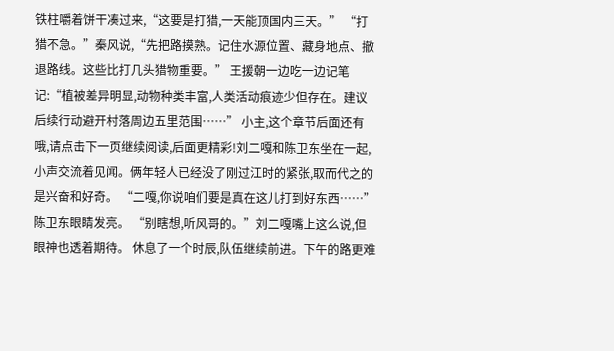铁柱嚼着饼干凑过来,“这要是打猎,一天能顶国内三天。” “打猎不急。”秦风说,“先把路摸熟。记住水源位置、藏身地点、撤退路线。这些比打几头猎物重要。” 王援朝一边吃一边记笔记:“植被差异明显,动物种类丰富,人类活动痕迹少但存在。建议后续行动避开村落周边五里范围……” 小主,这个章节后面还有哦,请点击下一页继续阅读,后面更精彩!刘二嘎和陈卫东坐在一起,小声交流着见闻。俩年轻人已经没了刚过江时的紧张,取而代之的是兴奋和好奇。 “二嘎,你说咱们要是真在这儿打到好东西……”陈卫东眼睛发亮。 “别瞎想,听风哥的。”刘二嘎嘴上这么说,但眼神也透着期待。 休息了一个时辰,队伍继续前进。下午的路更难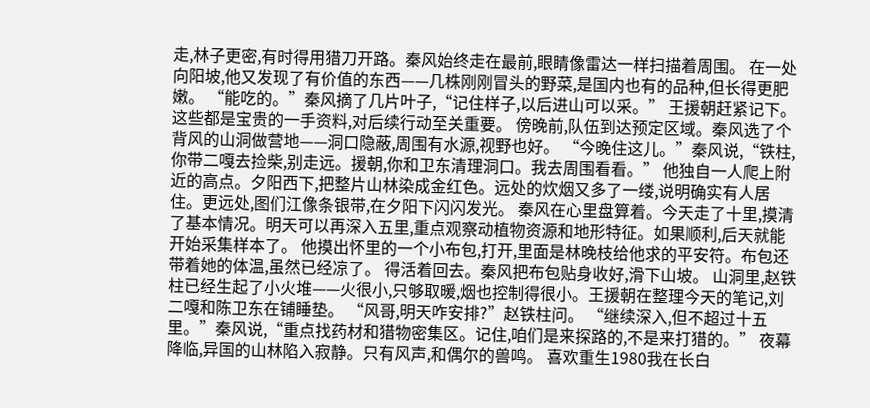走,林子更密,有时得用猎刀开路。秦风始终走在最前,眼睛像雷达一样扫描着周围。 在一处向阳坡,他又发现了有价值的东西——几株刚刚冒头的野菜,是国内也有的品种,但长得更肥嫩。 “能吃的。”秦风摘了几片叶子,“记住样子,以后进山可以采。” 王援朝赶紧记下。这些都是宝贵的一手资料,对后续行动至关重要。 傍晚前,队伍到达预定区域。秦风选了个背风的山洞做营地——洞口隐蔽,周围有水源,视野也好。 “今晚住这儿。”秦风说,“铁柱,你带二嘎去捡柴,别走远。援朝,你和卫东清理洞口。我去周围看看。” 他独自一人爬上附近的高点。夕阳西下,把整片山林染成金红色。远处的炊烟又多了一缕,说明确实有人居住。更远处,图们江像条银带,在夕阳下闪闪发光。 秦风在心里盘算着。今天走了十里,摸清了基本情况。明天可以再深入五里,重点观察动植物资源和地形特征。如果顺利,后天就能开始采集样本了。 他摸出怀里的一个小布包,打开,里面是林晚枝给他求的平安符。布包还带着她的体温,虽然已经凉了。 得活着回去。秦风把布包贴身收好,滑下山坡。 山洞里,赵铁柱已经生起了小火堆——火很小,只够取暖,烟也控制得很小。王援朝在整理今天的笔记,刘二嘎和陈卫东在铺睡垫。 “风哥,明天咋安排?”赵铁柱问。 “继续深入,但不超过十五里。”秦风说,“重点找药材和猎物密集区。记住,咱们是来探路的,不是来打猎的。” 夜幕降临,异国的山林陷入寂静。只有风声,和偶尔的兽鸣。 喜欢重生1980我在长白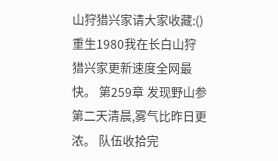山狩猎兴家请大家收藏:()重生1980我在长白山狩猎兴家更新速度全网最快。 第259章 发现野山参 第二天清晨,雾气比昨日更浓。 队伍收拾完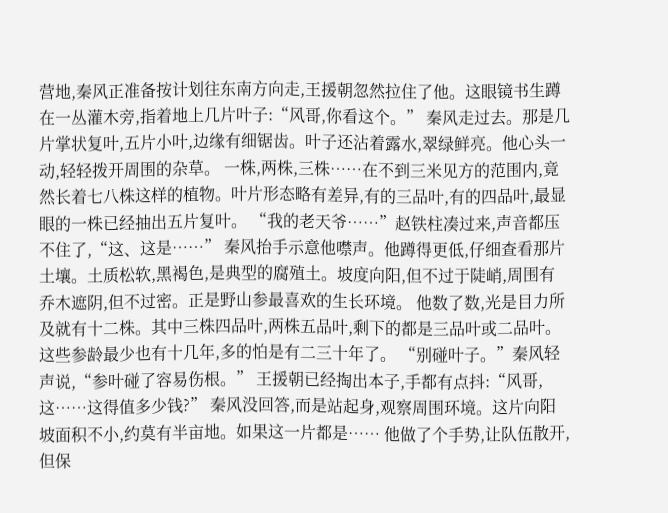营地,秦风正准备按计划往东南方向走,王援朝忽然拉住了他。这眼镜书生蹲在一丛灌木旁,指着地上几片叶子:“风哥,你看这个。” 秦风走过去。那是几片掌状复叶,五片小叶,边缘有细锯齿。叶子还沾着露水,翠绿鲜亮。他心头一动,轻轻拨开周围的杂草。 一株,两株,三株……在不到三米见方的范围内,竟然长着七八株这样的植物。叶片形态略有差异,有的三品叶,有的四品叶,最显眼的一株已经抽出五片复叶。 “我的老天爷……”赵铁柱凑过来,声音都压不住了,“这、这是……” 秦风抬手示意他噤声。他蹲得更低,仔细查看那片土壤。土质松软,黑褐色,是典型的腐殖土。坡度向阳,但不过于陡峭,周围有乔木遮阴,但不过密。正是野山参最喜欢的生长环境。 他数了数,光是目力所及就有十二株。其中三株四品叶,两株五品叶,剩下的都是三品叶或二品叶。这些参龄最少也有十几年,多的怕是有二三十年了。 “别碰叶子。”秦风轻声说,“参叶碰了容易伤根。” 王援朝已经掏出本子,手都有点抖:“风哥,这……这得值多少钱?” 秦风没回答,而是站起身,观察周围环境。这片向阳坡面积不小,约莫有半亩地。如果这一片都是…… 他做了个手势,让队伍散开,但保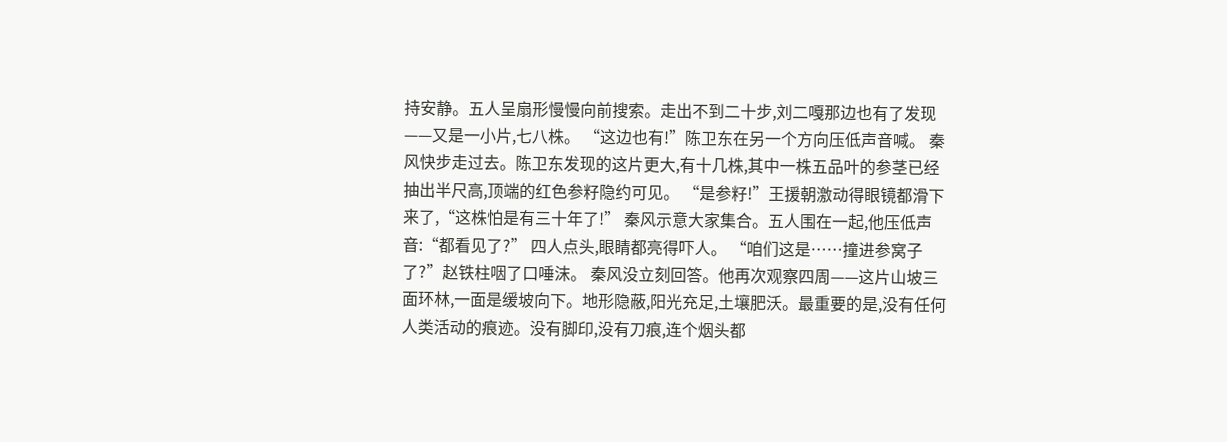持安静。五人呈扇形慢慢向前搜索。走出不到二十步,刘二嘎那边也有了发现——又是一小片,七八株。 “这边也有!”陈卫东在另一个方向压低声音喊。 秦风快步走过去。陈卫东发现的这片更大,有十几株,其中一株五品叶的参茎已经抽出半尺高,顶端的红色参籽隐约可见。 “是参籽!”王援朝激动得眼镜都滑下来了,“这株怕是有三十年了!” 秦风示意大家集合。五人围在一起,他压低声音:“都看见了?” 四人点头,眼睛都亮得吓人。 “咱们这是……撞进参窝子了?”赵铁柱咽了口唾沫。 秦风没立刻回答。他再次观察四周——这片山坡三面环林,一面是缓坡向下。地形隐蔽,阳光充足,土壤肥沃。最重要的是,没有任何人类活动的痕迹。没有脚印,没有刀痕,连个烟头都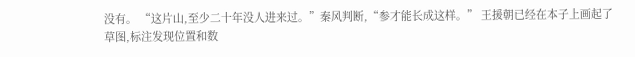没有。 “这片山,至少二十年没人进来过。”秦风判断,“参才能长成这样。” 王援朝已经在本子上画起了草图,标注发现位置和数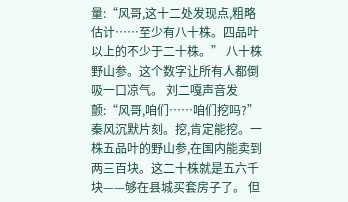量:“风哥,这十二处发现点,粗略估计……至少有八十株。四品叶以上的不少于二十株。” 八十株野山参。这个数字让所有人都倒吸一口凉气。 刘二嘎声音发颤:“风哥,咱们……咱们挖吗?” 秦风沉默片刻。挖,肯定能挖。一株五品叶的野山参,在国内能卖到两三百块。这二十株就是五六千块——够在县城买套房子了。 但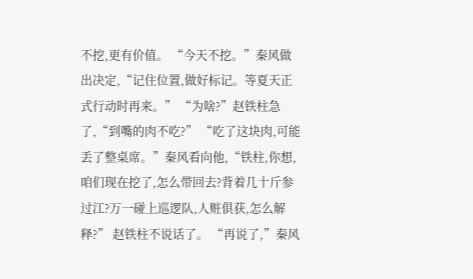不挖,更有价值。 “今天不挖。”秦风做出决定,“记住位置,做好标记。等夏天正式行动时再来。” “为啥?”赵铁柱急了,“到嘴的肉不吃?” “吃了这块肉,可能丢了整桌席。”秦风看向他,“铁柱,你想,咱们现在挖了,怎么带回去?背着几十斤参过江?万一碰上巡逻队,人赃俱获,怎么解释?” 赵铁柱不说话了。 “再说了,”秦风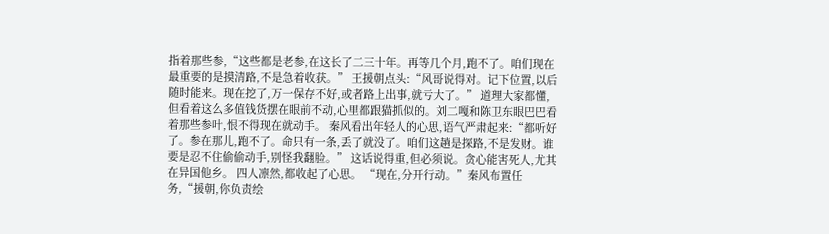指着那些参,“这些都是老参,在这长了二三十年。再等几个月,跑不了。咱们现在最重要的是摸清路,不是急着收获。” 王援朝点头:“风哥说得对。记下位置,以后随时能来。现在挖了,万一保存不好,或者路上出事,就亏大了。” 道理大家都懂,但看着这么多值钱货摆在眼前不动,心里都跟猫抓似的。刘二嘎和陈卫东眼巴巴看着那些参叶,恨不得现在就动手。 秦风看出年轻人的心思,语气严肃起来:“都听好了。参在那儿,跑不了。命只有一条,丢了就没了。咱们这趟是探路,不是发财。谁要是忍不住偷偷动手,别怪我翻脸。” 这话说得重,但必须说。贪心能害死人,尤其在异国他乡。 四人凛然,都收起了心思。 “现在,分开行动。”秦风布置任务,“援朝,你负责绘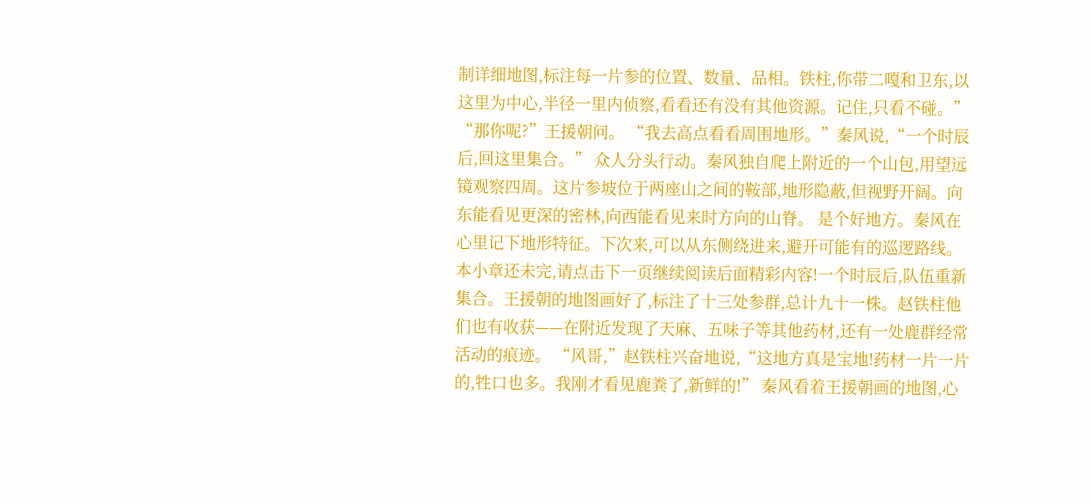制详细地图,标注每一片参的位置、数量、品相。铁柱,你带二嘎和卫东,以这里为中心,半径一里内侦察,看看还有没有其他资源。记住,只看不碰。” “那你呢?”王援朝问。 “我去高点看看周围地形。”秦风说,“一个时辰后,回这里集合。” 众人分头行动。秦风独自爬上附近的一个山包,用望远镜观察四周。这片参坡位于两座山之间的鞍部,地形隐蔽,但视野开阔。向东能看见更深的密林,向西能看见来时方向的山脊。 是个好地方。秦风在心里记下地形特征。下次来,可以从东侧绕进来,避开可能有的巡逻路线。 本小章还未完,请点击下一页继续阅读后面精彩内容!一个时辰后,队伍重新集合。王援朝的地图画好了,标注了十三处参群,总计九十一株。赵铁柱他们也有收获——在附近发现了天麻、五味子等其他药材,还有一处鹿群经常活动的痕迹。 “风哥,”赵铁柱兴奋地说,“这地方真是宝地!药材一片一片的,牲口也多。我刚才看见鹿粪了,新鲜的!” 秦风看着王援朝画的地图,心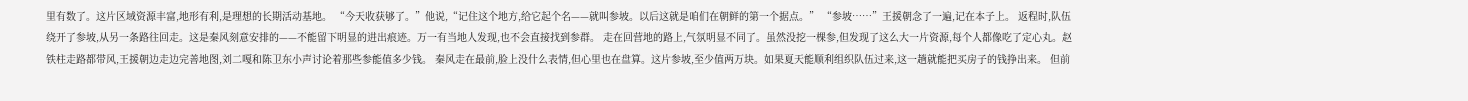里有数了。这片区域资源丰富,地形有利,是理想的长期活动基地。 “今天收获够了。”他说,“记住这个地方,给它起个名——就叫参坡。以后这就是咱们在朝鲜的第一个据点。” “参坡……”王援朝念了一遍,记在本子上。 返程时,队伍绕开了参坡,从另一条路往回走。这是秦风刻意安排的——不能留下明显的进出痕迹。万一有当地人发现,也不会直接找到参群。 走在回营地的路上,气氛明显不同了。虽然没挖一棵参,但发现了这么大一片资源,每个人都像吃了定心丸。赵铁柱走路都带风,王援朝边走边完善地图,刘二嘎和陈卫东小声讨论着那些参能值多少钱。 秦风走在最前,脸上没什么表情,但心里也在盘算。这片参坡,至少值两万块。如果夏天能顺利组织队伍过来,这一趟就能把买房子的钱挣出来。 但前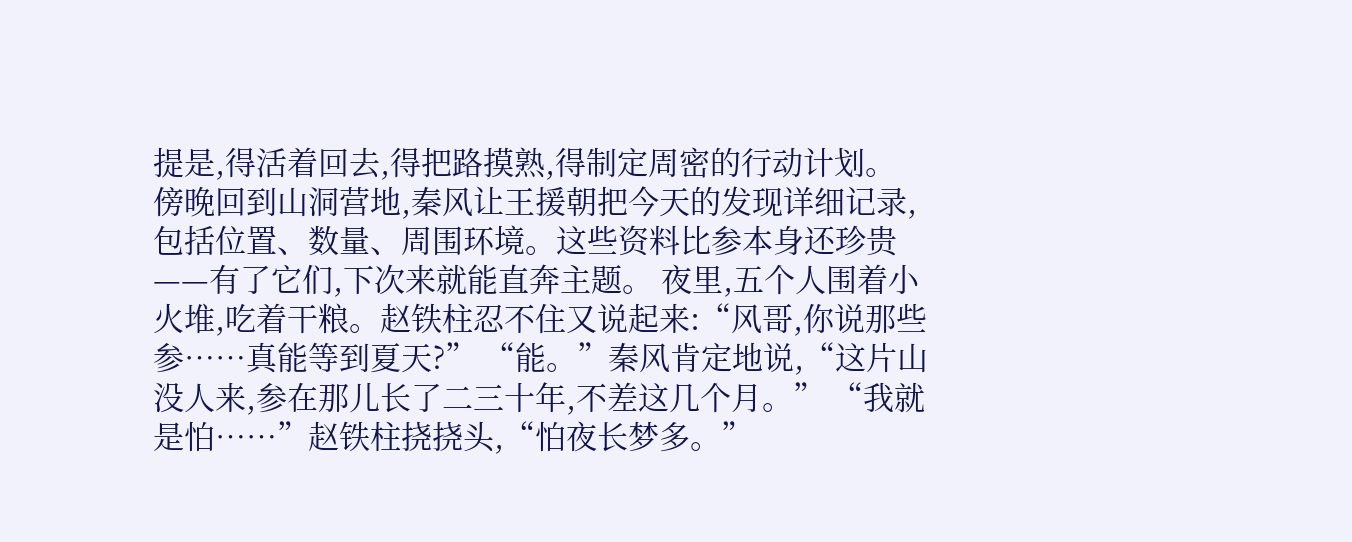提是,得活着回去,得把路摸熟,得制定周密的行动计划。 傍晚回到山洞营地,秦风让王援朝把今天的发现详细记录,包括位置、数量、周围环境。这些资料比参本身还珍贵——有了它们,下次来就能直奔主题。 夜里,五个人围着小火堆,吃着干粮。赵铁柱忍不住又说起来:“风哥,你说那些参……真能等到夏天?” “能。”秦风肯定地说,“这片山没人来,参在那儿长了二三十年,不差这几个月。” “我就是怕……”赵铁柱挠挠头,“怕夜长梦多。”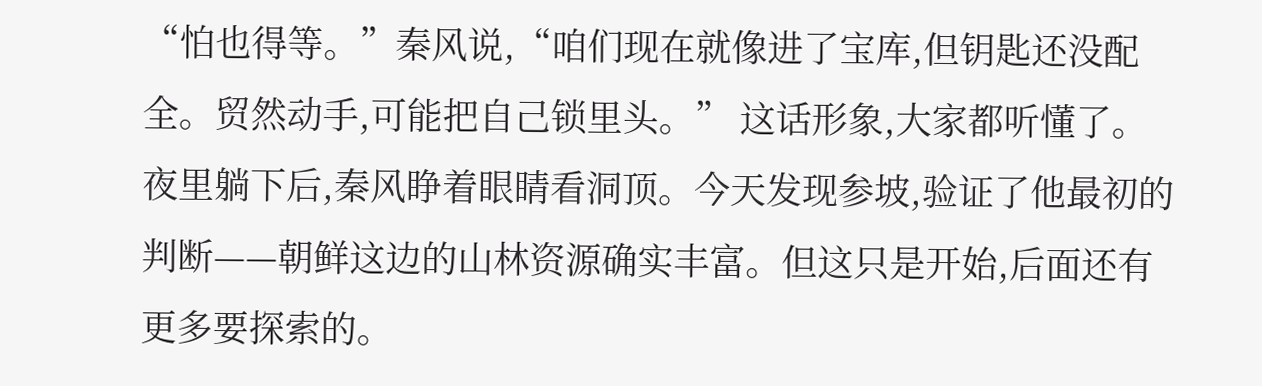“怕也得等。”秦风说,“咱们现在就像进了宝库,但钥匙还没配全。贸然动手,可能把自己锁里头。” 这话形象,大家都听懂了。 夜里躺下后,秦风睁着眼睛看洞顶。今天发现参坡,验证了他最初的判断——朝鲜这边的山林资源确实丰富。但这只是开始,后面还有更多要探索的。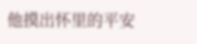他摸出怀里的平安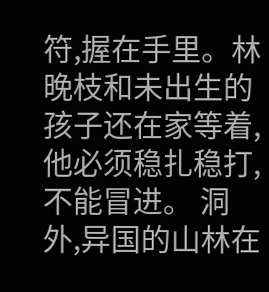符,握在手里。林晚枝和未出生的孩子还在家等着,他必须稳扎稳打,不能冒进。 洞外,异国的山林在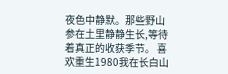夜色中静默。那些野山参在土里静静生长,等待着真正的收获季节。 喜欢重生1980我在长白山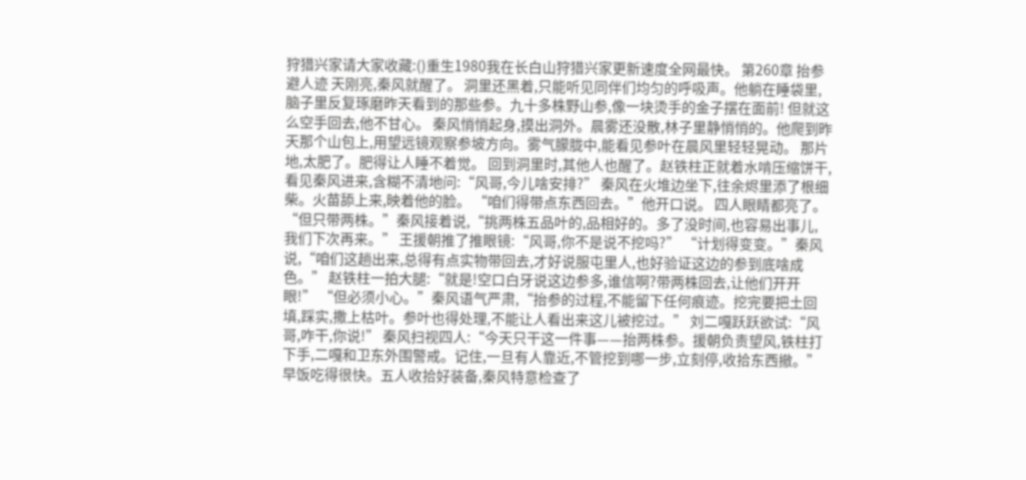狩猎兴家请大家收藏:()重生1980我在长白山狩猎兴家更新速度全网最快。 第260章 抬参避人迹 天刚亮,秦风就醒了。 洞里还黑着,只能听见同伴们均匀的呼吸声。他躺在睡袋里,脑子里反复琢磨昨天看到的那些参。九十多株野山参,像一块烫手的金子摆在面前! 但就这么空手回去,他不甘心。 秦风悄悄起身,摸出洞外。晨雾还没散,林子里静悄悄的。他爬到昨天那个山包上,用望远镜观察参坡方向。雾气朦胧中,能看见参叶在晨风里轻轻晃动。 那片地,太肥了。肥得让人睡不着觉。 回到洞里时,其他人也醒了。赵铁柱正就着水啃压缩饼干,看见秦风进来,含糊不清地问:“风哥,今儿啥安排?” 秦风在火堆边坐下,往余烬里添了根细柴。火苗舔上来,映着他的脸。 “咱们得带点东西回去。”他开口说。 四人眼睛都亮了。 “但只带两株。”秦风接着说,“挑两株五品叶的,品相好的。多了没时间,也容易出事儿,我们下次再来。” 王援朝推了推眼镜:“风哥,你不是说不挖吗?” “计划得变变。”秦风说,“咱们这趟出来,总得有点实物带回去,才好说服屯里人,也好验证这边的参到底啥成色。” 赵铁柱一拍大腿:“就是!空口白牙说这边参多,谁信啊?带两株回去,让他们开开眼!” “但必须小心。”秦风语气严肃,“抬参的过程,不能留下任何痕迹。挖完要把土回填,踩实,撒上枯叶。参叶也得处理,不能让人看出来这儿被挖过。” 刘二嘎跃跃欲试:“风哥,咋干,你说!” 秦风扫视四人:“今天只干这一件事——抬两株参。援朝负责望风,铁柱打下手,二嘎和卫东外围警戒。记住,一旦有人靠近,不管挖到哪一步,立刻停,收拾东西撤。” 早饭吃得很快。五人收拾好装备,秦风特意检查了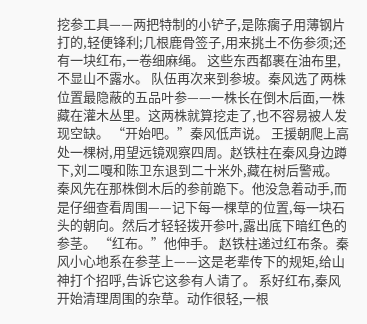挖参工具——两把特制的小铲子,是陈瘸子用薄钢片打的,轻便锋利;几根鹿骨签子,用来挑土不伤参须;还有一块红布,一卷细麻绳。 这些东西都裹在油布里,不显山不露水。 队伍再次来到参坡。秦风选了两株位置最隐蔽的五品叶参——一株长在倒木后面,一株藏在灌木丛里。这两株就算挖走了,也不容易被人发现空缺。 “开始吧。”秦风低声说。 王援朝爬上高处一棵树,用望远镜观察四周。赵铁柱在秦风身边蹲下,刘二嘎和陈卫东退到二十米外,藏在树后警戒。 秦风先在那株倒木后的参前跪下。他没急着动手,而是仔细查看周围——记下每一棵草的位置,每一块石头的朝向。然后才轻轻拨开参叶,露出底下暗红色的参茎。 “红布。”他伸手。 赵铁柱递过红布条。秦风小心地系在参茎上——这是老辈传下的规矩,给山神打个招呼,告诉它这参有人请了。 系好红布,秦风开始清理周围的杂草。动作很轻,一根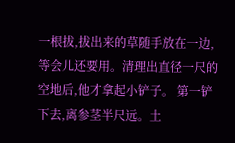一根拔,拔出来的草随手放在一边,等会儿还要用。清理出直径一尺的空地后,他才拿起小铲子。 第一铲下去,离参茎半尺远。土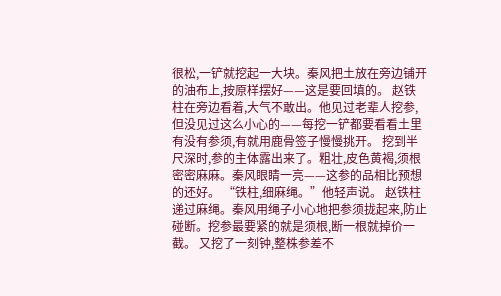很松,一铲就挖起一大块。秦风把土放在旁边铺开的油布上,按原样摆好——这是要回填的。 赵铁柱在旁边看着,大气不敢出。他见过老辈人挖参,但没见过这么小心的——每挖一铲都要看看土里有没有参须,有就用鹿骨签子慢慢挑开。 挖到半尺深时,参的主体露出来了。粗壮,皮色黄褐,须根密密麻麻。秦风眼睛一亮——这参的品相比预想的还好。 “铁柱,细麻绳。”他轻声说。 赵铁柱递过麻绳。秦风用绳子小心地把参须拢起来,防止碰断。挖参最要紧的就是须根,断一根就掉价一截。 又挖了一刻钟,整株参差不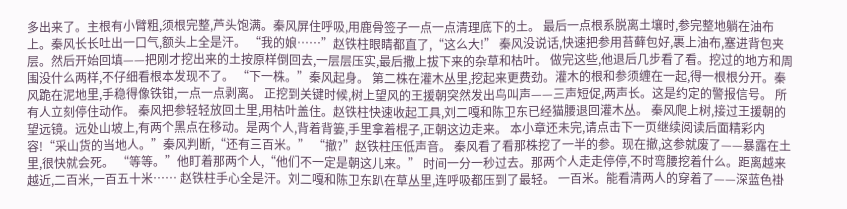多出来了。主根有小臂粗,须根完整,芦头饱满。秦风屏住呼吸,用鹿骨签子一点一点清理底下的土。 最后一点根系脱离土壤时,参完整地躺在油布上。秦风长长吐出一口气,额头上全是汗。 “我的娘……”赵铁柱眼睛都直了,“这么大!” 秦风没说话,快速把参用苔藓包好,裹上油布,塞进背包夹层。然后开始回填——把刚才挖出来的土按原样倒回去,一层层压实,最后撒上拔下来的杂草和枯叶。 做完这些,他退后几步看了看。挖过的地方和周围没什么两样,不仔细看根本发现不了。 “下一株。”秦风起身。 第二株在灌木丛里,挖起来更费劲。灌木的根和参须缠在一起,得一根根分开。秦风跪在泥地里,手稳得像铁钳,一点一点剥离。 正挖到关键时候,树上望风的王援朝突然发出鸟叫声——三声短促,两声长。这是约定的警报信号。 所有人立刻停住动作。 秦风把参轻轻放回土里,用枯叶盖住。赵铁柱快速收起工具,刘二嘎和陈卫东已经猫腰退回灌木丛。 秦风爬上树,接过王援朝的望远镜。远处山坡上,有两个黑点在移动。是两个人,背着背篓,手里拿着棍子,正朝这边走来。 本小章还未完,请点击下一页继续阅读后面精彩内容!“采山货的当地人。”秦风判断,“还有三百米。” “撤?”赵铁柱压低声音。 秦风看了看那株挖了一半的参。现在撤,这参就废了——暴露在土里,很快就会死。 “等等。”他盯着那两个人,“他们不一定是朝这儿来。” 时间一分一秒过去。那两个人走走停停,不时弯腰挖着什么。距离越来越近,二百米,一百五十米…… 赵铁柱手心全是汗。刘二嘎和陈卫东趴在草丛里,连呼吸都压到了最轻。 一百米。能看清两人的穿着了——深蓝色褂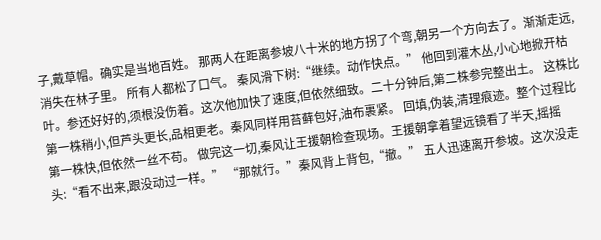子,戴草帽。确实是当地百姓。 那两人在距离参坡八十米的地方拐了个弯,朝另一个方向去了。渐渐走远,消失在林子里。 所有人都松了口气。 秦风滑下树:“继续。动作快点。” 他回到灌木丛,小心地掀开枯叶。参还好好的,须根没伤着。这次他加快了速度,但依然细致。二十分钟后,第二株参完整出土。 这株比第一株稍小,但芦头更长,品相更老。秦风同样用苔藓包好,油布裹紧。 回填,伪装,清理痕迹。整个过程比第一株快,但依然一丝不苟。 做完这一切,秦风让王援朝检查现场。王援朝拿着望远镜看了半天,摇摇头:“看不出来,跟没动过一样。” “那就行。”秦风背上背包,“撤。” 五人迅速离开参坡。这次没走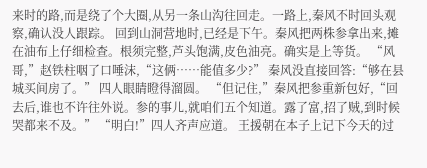来时的路,而是绕了个大圈,从另一条山沟往回走。一路上,秦风不时回头观察,确认没人跟踪。 回到山洞营地时,已经是下午。秦风把两株参拿出来,摊在油布上仔细检查。根须完整,芦头饱满,皮色油亮。确实是上等货。 “风哥,”赵铁柱咽了口唾沫,“这俩……能值多少?” 秦风没直接回答:“够在县城买间房了。” 四人眼睛瞪得溜圆。 “但记住,”秦风把参重新包好,“回去后,谁也不许往外说。参的事儿,就咱们五个知道。露了富,招了贼,到时候哭都来不及。” “明白!”四人齐声应道。 王援朝在本子上记下今天的过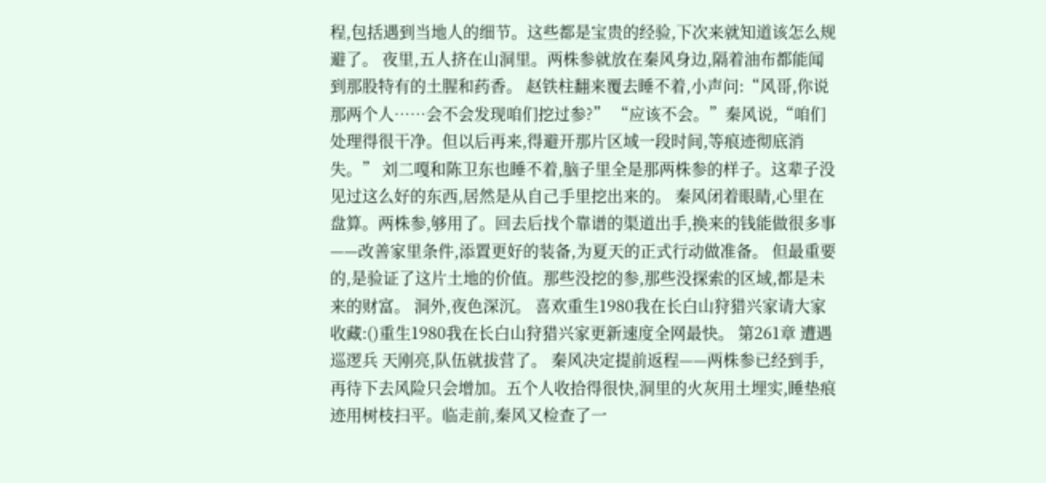程,包括遇到当地人的细节。这些都是宝贵的经验,下次来就知道该怎么规避了。 夜里,五人挤在山洞里。两株参就放在秦风身边,隔着油布都能闻到那股特有的土腥和药香。 赵铁柱翻来覆去睡不着,小声问:“风哥,你说那两个人……会不会发现咱们挖过参?” “应该不会。”秦风说,“咱们处理得很干净。但以后再来,得避开那片区域一段时间,等痕迹彻底消失。” 刘二嘎和陈卫东也睡不着,脑子里全是那两株参的样子。这辈子没见过这么好的东西,居然是从自己手里挖出来的。 秦风闭着眼睛,心里在盘算。两株参,够用了。回去后找个靠谱的渠道出手,换来的钱能做很多事——改善家里条件,添置更好的装备,为夏天的正式行动做准备。 但最重要的,是验证了这片土地的价值。那些没挖的参,那些没探索的区域,都是未来的财富。 洞外,夜色深沉。 喜欢重生1980我在长白山狩猎兴家请大家收藏:()重生1980我在长白山狩猎兴家更新速度全网最快。 第261章 遭遇巡逻兵 天刚亮,队伍就拔营了。 秦风决定提前返程——两株参已经到手,再待下去风险只会增加。五个人收拾得很快,洞里的火灰用土埋实,睡垫痕迹用树枝扫平。临走前,秦风又检查了一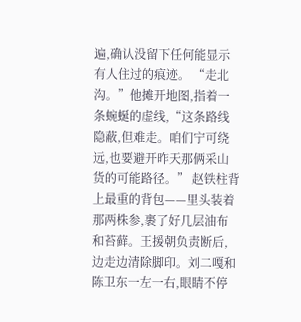遍,确认没留下任何能显示有人住过的痕迹。 “走北沟。”他摊开地图,指着一条蜿蜒的虚线,“这条路线隐蔽,但难走。咱们宁可绕远,也要避开昨天那俩采山货的可能路径。” 赵铁柱背上最重的背包——里头装着那两株参,裹了好几层油布和苔藓。王援朝负责断后,边走边清除脚印。刘二嘎和陈卫东一左一右,眼睛不停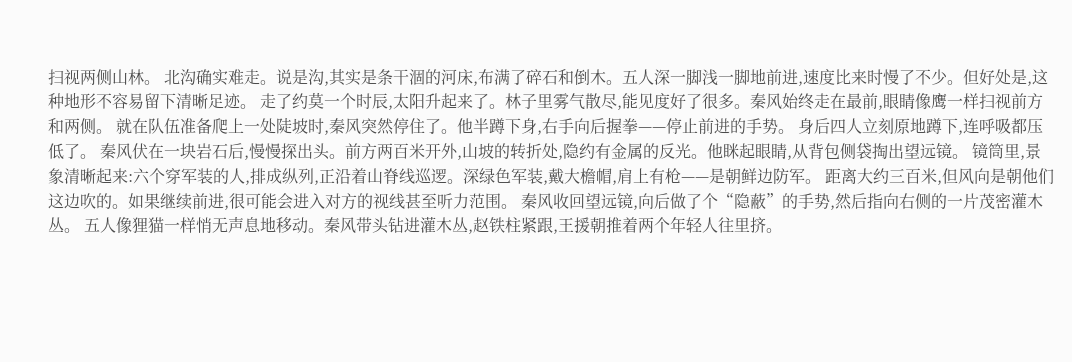扫视两侧山林。 北沟确实难走。说是沟,其实是条干涸的河床,布满了碎石和倒木。五人深一脚浅一脚地前进,速度比来时慢了不少。但好处是,这种地形不容易留下清晰足迹。 走了约莫一个时辰,太阳升起来了。林子里雾气散尽,能见度好了很多。秦风始终走在最前,眼睛像鹰一样扫视前方和两侧。 就在队伍准备爬上一处陡坡时,秦风突然停住了。他半蹲下身,右手向后握拳——停止前进的手势。 身后四人立刻原地蹲下,连呼吸都压低了。 秦风伏在一块岩石后,慢慢探出头。前方两百米开外,山坡的转折处,隐约有金属的反光。他眯起眼睛,从背包侧袋掏出望远镜。 镜筒里,景象清晰起来:六个穿军装的人,排成纵列,正沿着山脊线巡逻。深绿色军装,戴大檐帽,肩上有枪——是朝鲜边防军。 距离大约三百米,但风向是朝他们这边吹的。如果继续前进,很可能会进入对方的视线甚至听力范围。 秦风收回望远镜,向后做了个“隐蔽”的手势,然后指向右侧的一片茂密灌木丛。 五人像狸猫一样悄无声息地移动。秦风带头钻进灌木丛,赵铁柱紧跟,王援朝推着两个年轻人往里挤。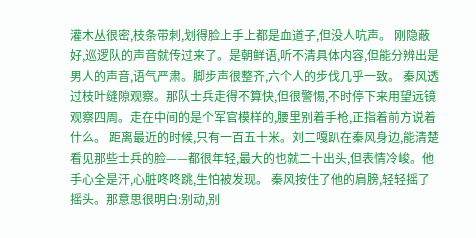灌木丛很密,枝条带刺,划得脸上手上都是血道子,但没人吭声。 刚隐蔽好,巡逻队的声音就传过来了。是朝鲜语,听不清具体内容,但能分辨出是男人的声音,语气严肃。脚步声很整齐,六个人的步伐几乎一致。 秦风透过枝叶缝隙观察。那队士兵走得不算快,但很警惕,不时停下来用望远镜观察四周。走在中间的是个军官模样的,腰里别着手枪,正指着前方说着什么。 距离最近的时候,只有一百五十米。刘二嘎趴在秦风身边,能清楚看见那些士兵的脸——都很年轻,最大的也就二十出头,但表情冷峻。他手心全是汗,心脏咚咚跳,生怕被发现。 秦风按住了他的肩膀,轻轻摇了摇头。那意思很明白:别动,别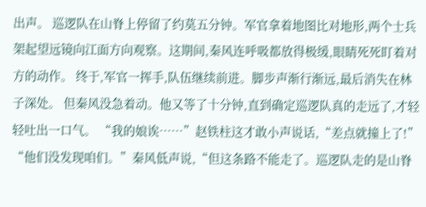出声。 巡逻队在山脊上停留了约莫五分钟。军官拿着地图比对地形,两个士兵架起望远镜向江面方向观察。这期间,秦风连呼吸都放得极缓,眼睛死死盯着对方的动作。 终于,军官一挥手,队伍继续前进。脚步声渐行渐远,最后消失在林子深处。 但秦风没急着动。他又等了十分钟,直到确定巡逻队真的走远了,才轻轻吐出一口气。 “我的娘诶……”赵铁柱这才敢小声说话,“差点就撞上了!” “他们没发现咱们。”秦风低声说,“但这条路不能走了。巡逻队走的是山脊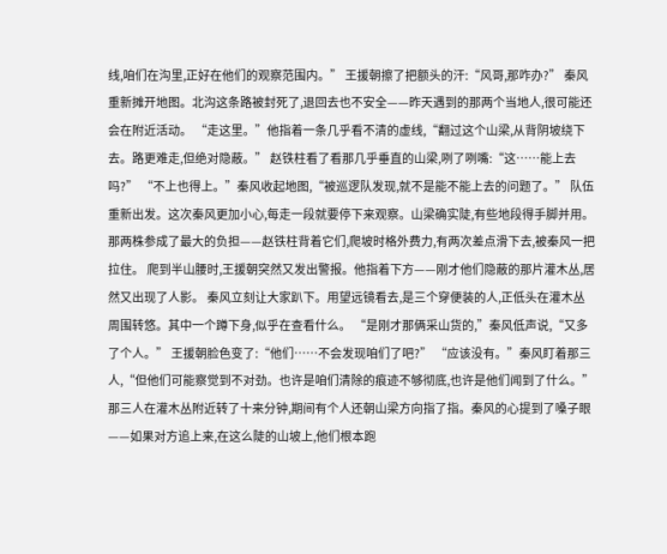线,咱们在沟里,正好在他们的观察范围内。” 王援朝擦了把额头的汗:“风哥,那咋办?” 秦风重新摊开地图。北沟这条路被封死了,退回去也不安全——昨天遇到的那两个当地人,很可能还会在附近活动。 “走这里。”他指着一条几乎看不清的虚线,“翻过这个山梁,从背阴坡绕下去。路更难走,但绝对隐蔽。” 赵铁柱看了看那几乎垂直的山梁,咧了咧嘴:“这……能上去吗?” “不上也得上。”秦风收起地图,“被巡逻队发现,就不是能不能上去的问题了。” 队伍重新出发。这次秦风更加小心,每走一段就要停下来观察。山梁确实陡,有些地段得手脚并用。那两株参成了最大的负担——赵铁柱背着它们,爬坡时格外费力,有两次差点滑下去,被秦风一把拉住。 爬到半山腰时,王援朝突然又发出警报。他指着下方——刚才他们隐蔽的那片灌木丛,居然又出现了人影。 秦风立刻让大家趴下。用望远镜看去,是三个穿便装的人,正低头在灌木丛周围转悠。其中一个蹲下身,似乎在查看什么。 “是刚才那俩采山货的,”秦风低声说,“又多了个人。” 王援朝脸色变了:“他们……不会发现咱们了吧?” “应该没有。”秦风盯着那三人,“但他们可能察觉到不对劲。也许是咱们清除的痕迹不够彻底,也许是他们闻到了什么。” 那三人在灌木丛附近转了十来分钟,期间有个人还朝山梁方向指了指。秦风的心提到了嗓子眼——如果对方追上来,在这么陡的山坡上,他们根本跑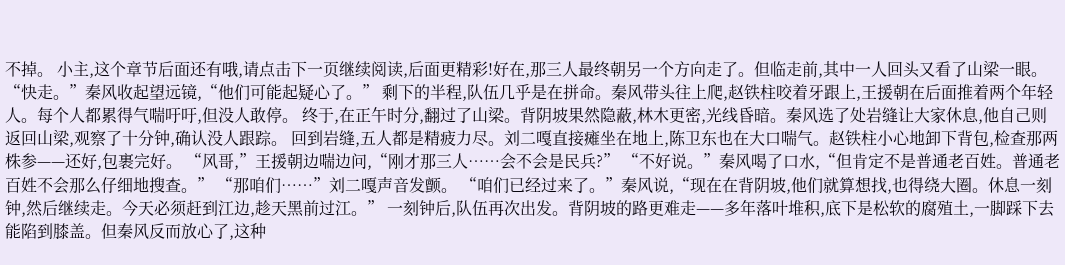不掉。 小主,这个章节后面还有哦,请点击下一页继续阅读,后面更精彩!好在,那三人最终朝另一个方向走了。但临走前,其中一人回头又看了山梁一眼。 “快走。”秦风收起望远镜,“他们可能起疑心了。” 剩下的半程,队伍几乎是在拼命。秦风带头往上爬,赵铁柱咬着牙跟上,王援朝在后面推着两个年轻人。每个人都累得气喘吁吁,但没人敢停。 终于,在正午时分,翻过了山梁。背阴坡果然隐蔽,林木更密,光线昏暗。秦风选了处岩缝让大家休息,他自己则返回山梁,观察了十分钟,确认没人跟踪。 回到岩缝,五人都是精疲力尽。刘二嘎直接瘫坐在地上,陈卫东也在大口喘气。赵铁柱小心地卸下背包,检查那两株参——还好,包裹完好。 “风哥,”王援朝边喘边问,“刚才那三人……会不会是民兵?” “不好说。”秦风喝了口水,“但肯定不是普通老百姓。普通老百姓不会那么仔细地搜查。” “那咱们……”刘二嘎声音发颤。 “咱们已经过来了。”秦风说,“现在在背阴坡,他们就算想找,也得绕大圈。休息一刻钟,然后继续走。今天必须赶到江边,趁天黑前过江。” 一刻钟后,队伍再次出发。背阴坡的路更难走——多年落叶堆积,底下是松软的腐殖土,一脚踩下去能陷到膝盖。但秦风反而放心了,这种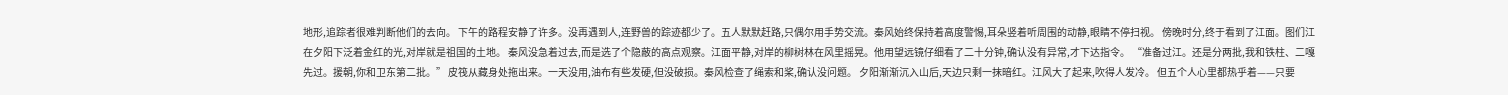地形,追踪者很难判断他们的去向。 下午的路程安静了许多。没再遇到人,连野兽的踪迹都少了。五人默默赶路,只偶尔用手势交流。秦风始终保持着高度警惕,耳朵竖着听周围的动静,眼睛不停扫视。 傍晚时分,终于看到了江面。图们江在夕阳下泛着金红的光,对岸就是祖国的土地。 秦风没急着过去,而是选了个隐蔽的高点观察。江面平静,对岸的柳树林在风里摇晃。他用望远镜仔细看了二十分钟,确认没有异常,才下达指令。 “准备过江。还是分两批,我和铁柱、二嘎先过。援朝,你和卫东第二批。” 皮筏从藏身处拖出来。一天没用,油布有些发硬,但没破损。秦风检查了绳索和桨,确认没问题。 夕阳渐渐沉入山后,天边只剩一抹暗红。江风大了起来,吹得人发冷。 但五个人心里都热乎着——只要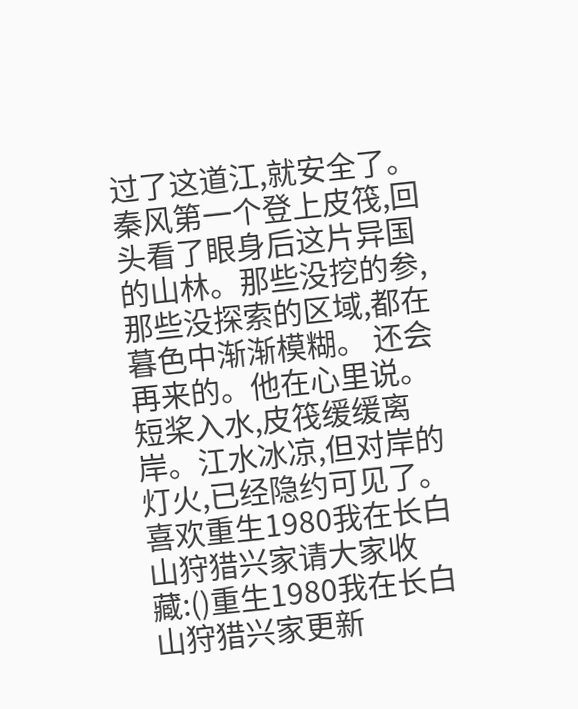过了这道江,就安全了。 秦风第一个登上皮筏,回头看了眼身后这片异国的山林。那些没挖的参,那些没探索的区域,都在暮色中渐渐模糊。 还会再来的。他在心里说。 短桨入水,皮筏缓缓离岸。江水冰凉,但对岸的灯火,已经隐约可见了。 喜欢重生1980我在长白山狩猎兴家请大家收藏:()重生1980我在长白山狩猎兴家更新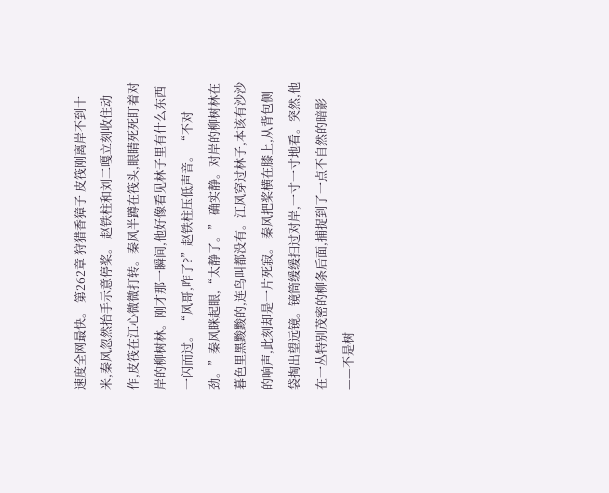速度全网最快。 第262章 狩猎香獐子 皮筏刚离岸不到十米,秦风忽然抬手示意停桨。 赵铁柱和刘二嘎立刻收住动作,皮筏在江心微微打转。秦风半蹲在筏头,眼睛死死盯着对岸的柳树林。刚才那一瞬间,他好像看见林子里有什么东西一闪而过。 “风哥,咋了?”赵铁柱压低声音。 “不对劲。”秦风眯起眼,“太静了。” 确实静。对岸的柳树林在暮色里黑黢黢的,连鸟叫都没有。江风穿过林子,本该有沙沙的响声,此刻却是一片死寂。 秦风把桨横在膝上,从背包侧袋掏出望远镜。镜筒缓缓扫过对岸,一寸一寸地看。突然,他在一丛特别茂密的柳条后面,捕捉到了一点不自然的暗影——不是树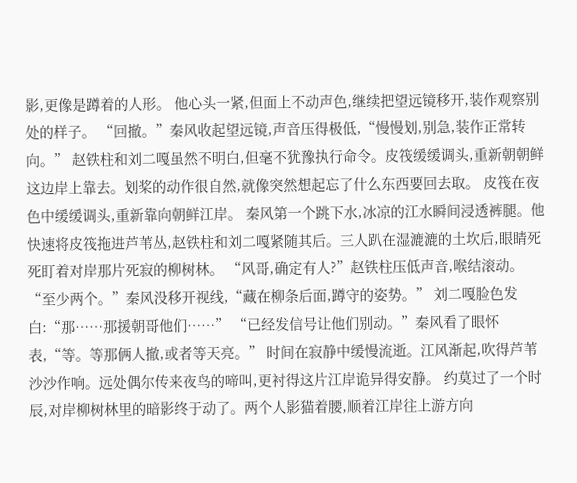影,更像是蹲着的人形。 他心头一紧,但面上不动声色,继续把望远镜移开,装作观察别处的样子。 “回撤。”秦风收起望远镜,声音压得极低,“慢慢划,别急,装作正常转向。” 赵铁柱和刘二嘎虽然不明白,但毫不犹豫执行命令。皮筏缓缓调头,重新朝朝鲜这边岸上靠去。划桨的动作很自然,就像突然想起忘了什么东西要回去取。 皮筏在夜色中缓缓调头,重新靠向朝鲜江岸。 秦风第一个跳下水,冰凉的江水瞬间浸透裤腿。他快速将皮筏拖进芦苇丛,赵铁柱和刘二嘎紧随其后。三人趴在湿漉漉的土坎后,眼睛死死盯着对岸那片死寂的柳树林。 “风哥,确定有人?”赵铁柱压低声音,喉结滚动。 “至少两个。”秦风没移开视线,“藏在柳条后面,蹲守的姿势。” 刘二嘎脸色发白:“那……那援朝哥他们……” “已经发信号让他们别动。”秦风看了眼怀表,“等。等那俩人撤,或者等天亮。” 时间在寂静中缓慢流逝。江风渐起,吹得芦苇沙沙作响。远处偶尔传来夜鸟的啼叫,更衬得这片江岸诡异得安静。 约莫过了一个时辰,对岸柳树林里的暗影终于动了。两个人影猫着腰,顺着江岸往上游方向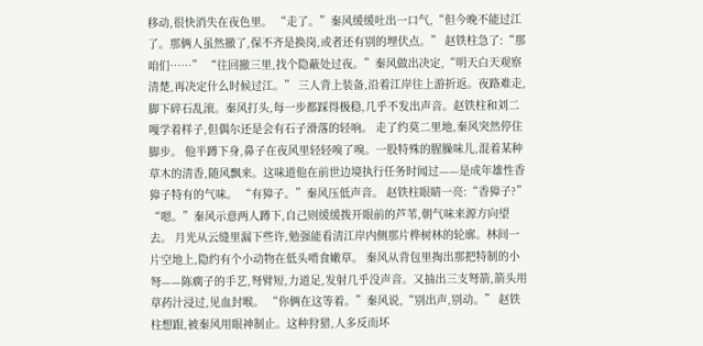移动,很快消失在夜色里。 “走了。”秦风缓缓吐出一口气,“但今晚不能过江了。那俩人虽然撤了,保不齐是换岗,或者还有别的埋伏点。” 赵铁柱急了:“那咱们……” “往回撤三里,找个隐蔽处过夜。”秦风做出决定,“明天白天观察清楚,再决定什么时候过江。” 三人背上装备,沿着江岸往上游折返。夜路难走,脚下碎石乱滚。秦风打头,每一步都踩得极稳,几乎不发出声音。赵铁柱和刘二嘎学着样子,但偶尔还是会有石子滑落的轻响。 走了约莫二里地,秦风突然停住脚步。 他半蹲下身,鼻子在夜风里轻轻嗅了嗅。一股特殊的腥臊味儿,混着某种草木的清香,随风飘来。这味道他在前世边境执行任务时闻过——是成年雄性香獐子特有的气味。 “有獐子。”秦风压低声音。 赵铁柱眼睛一亮:“香獐子?” “嗯。”秦风示意两人蹲下,自己则缓缓拨开眼前的芦苇,朝气味来源方向望去。 月光从云缝里漏下些许,勉强能看清江岸内侧那片桦树林的轮廓。林间一片空地上,隐约有个小动物在低头啃食嫩草。 秦风从背包里掏出那把特制的小弩——陈瘸子的手艺,弩臂短,力道足,发射几乎没声音。又抽出三支弩箭,箭头用草药汁浸过,见血封喉。 “你俩在这等着。”秦风说,“别出声,别动。” 赵铁柱想跟,被秦风用眼神制止。这种狩猎,人多反而坏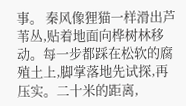事。 秦风像狸猫一样滑出芦苇丛,贴着地面向桦树林移动。每一步都踩在松软的腐殖土上,脚掌落地先试探,再压实。二十米的距离,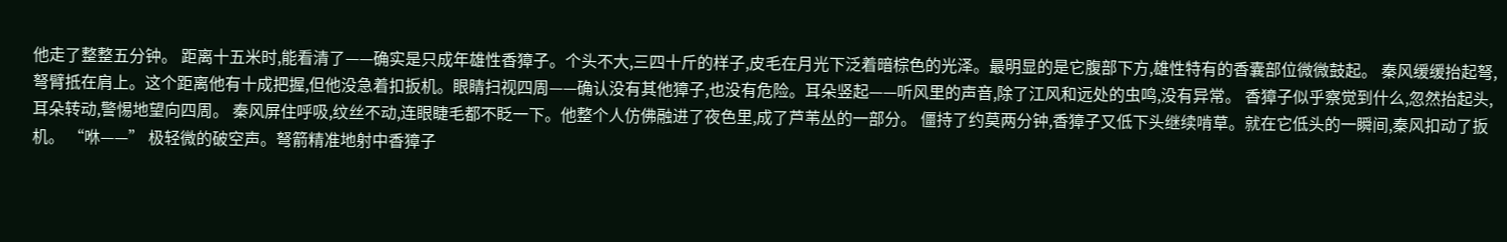他走了整整五分钟。 距离十五米时,能看清了——确实是只成年雄性香獐子。个头不大,三四十斤的样子,皮毛在月光下泛着暗棕色的光泽。最明显的是它腹部下方,雄性特有的香囊部位微微鼓起。 秦风缓缓抬起弩,弩臂抵在肩上。这个距离他有十成把握,但他没急着扣扳机。眼睛扫视四周——确认没有其他獐子,也没有危险。耳朵竖起——听风里的声音,除了江风和远处的虫鸣,没有异常。 香獐子似乎察觉到什么,忽然抬起头,耳朵转动,警惕地望向四周。 秦风屏住呼吸,纹丝不动,连眼睫毛都不眨一下。他整个人仿佛融进了夜色里,成了芦苇丛的一部分。 僵持了约莫两分钟,香獐子又低下头继续啃草。就在它低头的一瞬间,秦风扣动了扳机。 “咻——” 极轻微的破空声。弩箭精准地射中香獐子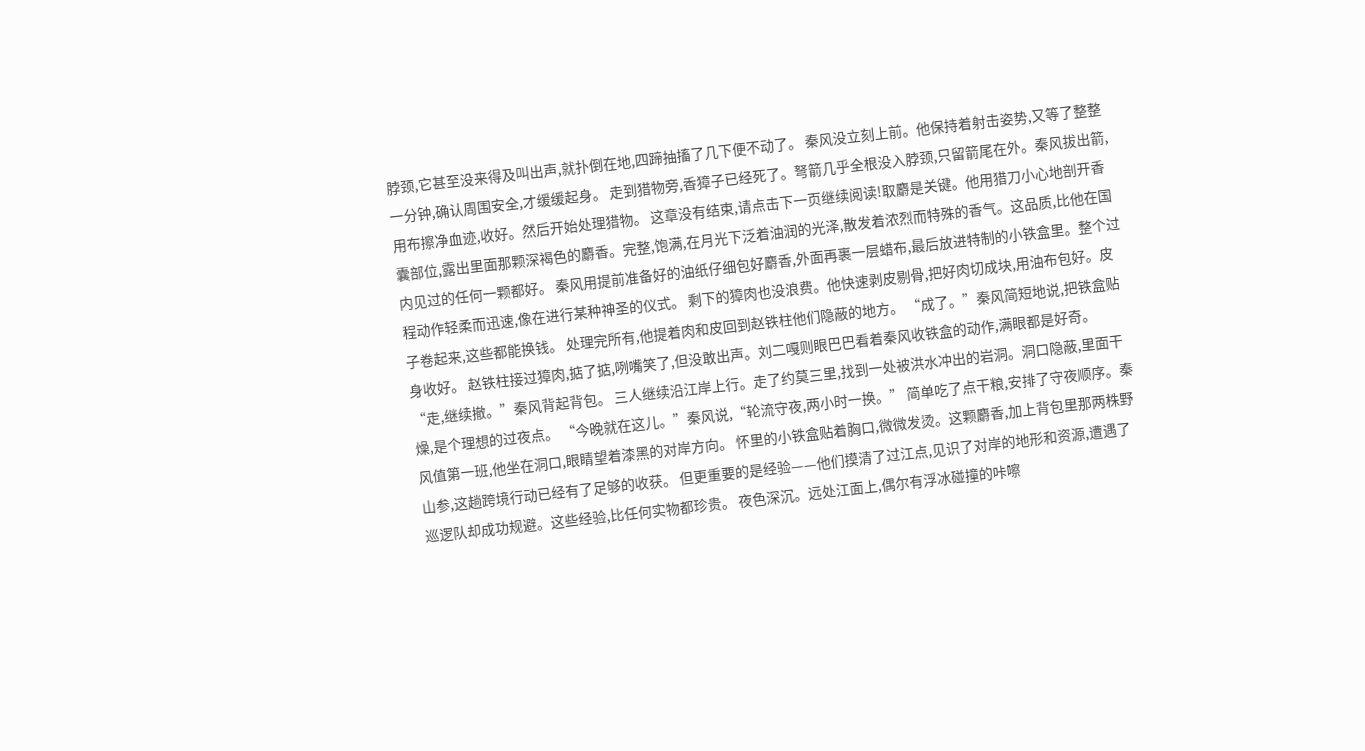脖颈,它甚至没来得及叫出声,就扑倒在地,四蹄抽搐了几下便不动了。 秦风没立刻上前。他保持着射击姿势,又等了整整一分钟,确认周围安全,才缓缓起身。 走到猎物旁,香獐子已经死了。弩箭几乎全根没入脖颈,只留箭尾在外。秦风拔出箭,用布擦净血迹,收好。然后开始处理猎物。 这章没有结束,请点击下一页继续阅读!取麝是关键。他用猎刀小心地剖开香囊部位,露出里面那颗深褐色的麝香。完整,饱满,在月光下泛着油润的光泽,散发着浓烈而特殊的香气。这品质,比他在国内见过的任何一颗都好。 秦风用提前准备好的油纸仔细包好麝香,外面再裹一层蜡布,最后放进特制的小铁盒里。整个过程动作轻柔而迅速,像在进行某种神圣的仪式。 剩下的獐肉也没浪费。他快速剥皮剔骨,把好肉切成块,用油布包好。皮子卷起来,这些都能换钱。 处理完所有,他提着肉和皮回到赵铁柱他们隐蔽的地方。 “成了。”秦风简短地说,把铁盒贴身收好。 赵铁柱接过獐肉,掂了掂,咧嘴笑了,但没敢出声。刘二嘎则眼巴巴看着秦风收铁盒的动作,满眼都是好奇。 “走,继续撤。”秦风背起背包。 三人继续沿江岸上行。走了约莫三里,找到一处被洪水冲出的岩洞。洞口隐蔽,里面干燥,是个理想的过夜点。 “今晚就在这儿。”秦风说,“轮流守夜,两小时一换。” 简单吃了点干粮,安排了守夜顺序。秦风值第一班,他坐在洞口,眼睛望着漆黑的对岸方向。 怀里的小铁盒贴着胸口,微微发烫。这颗麝香,加上背包里那两株野山参,这趟跨境行动已经有了足够的收获。 但更重要的是经验——他们摸清了过江点,见识了对岸的地形和资源,遭遇了巡逻队却成功规避。这些经验,比任何实物都珍贵。 夜色深沉。远处江面上,偶尔有浮冰碰撞的咔嚓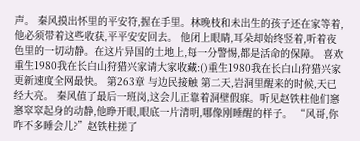声。 秦风摸出怀里的平安符,握在手里。林晚枝和未出生的孩子还在家等着,他必须带着这些收获,平平安安回去。 他闭上眼睛,耳朵却始终竖着,听着夜色里的一切动静。在这片异国的土地上,每一分警惕,都是活命的保障。 喜欢重生1980我在长白山狩猎兴家请大家收藏:()重生1980我在长白山狩猎兴家更新速度全网最快。 第263章 与边民接触 第二天,岩洞里醒来的时候,天已经大亮。 秦风值了最后一班岗,这会儿正靠着洞壁假寐。听见赵铁柱他们窸窸窣窣起身的动静,他睁开眼,眼底一片清明,哪像刚睡醒的样子。 “风哥,你咋不多睡会儿?”赵铁柱搓了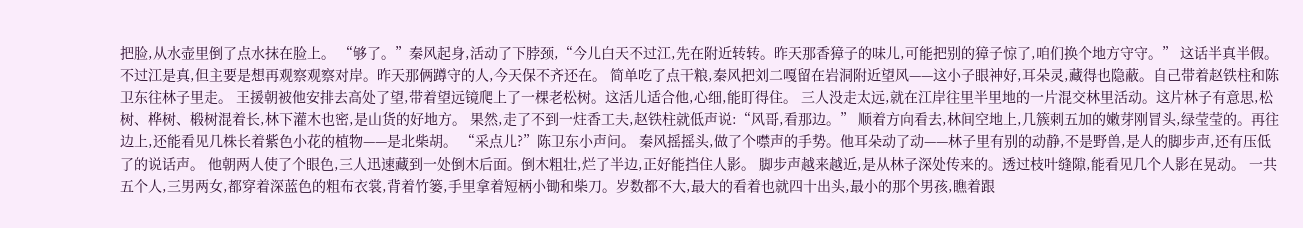把脸,从水壶里倒了点水抹在脸上。 “够了。”秦风起身,活动了下脖颈,“今儿白天不过江,先在附近转转。昨天那香獐子的味儿,可能把别的獐子惊了,咱们换个地方守守。” 这话半真半假。不过江是真,但主要是想再观察观察对岸。昨天那俩蹲守的人,今天保不齐还在。 简单吃了点干粮,秦风把刘二嘎留在岩洞附近望风——这小子眼神好,耳朵灵,藏得也隐蔽。自己带着赵铁柱和陈卫东往林子里走。 王援朝被他安排去高处了望,带着望远镜爬上了一棵老松树。这活儿适合他,心细,能盯得住。 三人没走太远,就在江岸往里半里地的一片混交林里活动。这片林子有意思,松树、桦树、椴树混着长,林下灌木也密,是山货的好地方。 果然,走了不到一炷香工夫,赵铁柱就低声说:“风哥,看那边。” 顺着方向看去,林间空地上,几簇刺五加的嫩芽刚冒头,绿莹莹的。再往边上,还能看见几株长着紫色小花的植物——是北柴胡。 “采点儿?”陈卫东小声问。 秦风摇摇头,做了个噤声的手势。他耳朵动了动——林子里有别的动静,不是野兽,是人的脚步声,还有压低了的说话声。 他朝两人使了个眼色,三人迅速藏到一处倒木后面。倒木粗壮,烂了半边,正好能挡住人影。 脚步声越来越近,是从林子深处传来的。透过枝叶缝隙,能看见几个人影在晃动。 一共五个人,三男两女,都穿着深蓝色的粗布衣裳,背着竹篓,手里拿着短柄小锄和柴刀。岁数都不大,最大的看着也就四十出头,最小的那个男孩,瞧着跟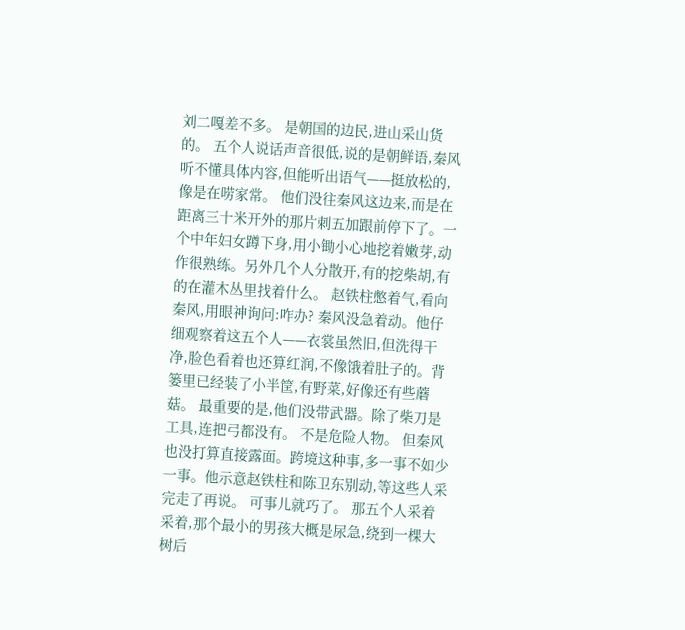刘二嘎差不多。 是朝国的边民,进山采山货的。 五个人说话声音很低,说的是朝鲜语,秦风听不懂具体内容,但能听出语气——挺放松的,像是在唠家常。 他们没往秦风这边来,而是在距离三十米开外的那片刺五加跟前停下了。一个中年妇女蹲下身,用小锄小心地挖着嫩芽,动作很熟练。另外几个人分散开,有的挖柴胡,有的在灌木丛里找着什么。 赵铁柱憋着气,看向秦风,用眼神询问:咋办? 秦风没急着动。他仔细观察着这五个人——衣裳虽然旧,但洗得干净,脸色看着也还算红润,不像饿着肚子的。背篓里已经装了小半筐,有野菜,好像还有些蘑菇。 最重要的是,他们没带武器。除了柴刀是工具,连把弓都没有。 不是危险人物。 但秦风也没打算直接露面。跨境这种事,多一事不如少一事。他示意赵铁柱和陈卫东别动,等这些人采完走了再说。 可事儿就巧了。 那五个人采着采着,那个最小的男孩大概是尿急,绕到一棵大树后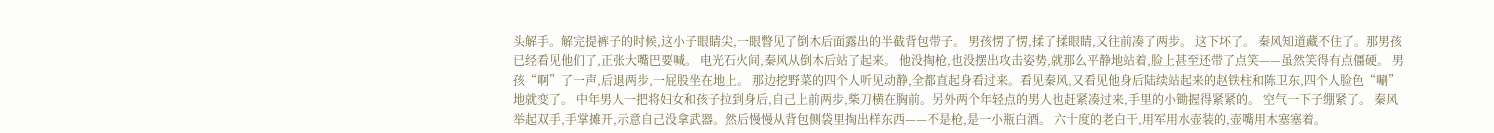头解手。解完提裤子的时候,这小子眼睛尖,一眼瞥见了倒木后面露出的半截背包带子。 男孩愣了愣,揉了揉眼睛,又往前凑了两步。 这下坏了。 秦风知道藏不住了。那男孩已经看见他们了,正张大嘴巴要喊。 电光石火间,秦风从倒木后站了起来。 他没掏枪,也没摆出攻击姿势,就那么平静地站着,脸上甚至还带了点笑——虽然笑得有点僵硬。 男孩“啊”了一声,后退两步,一屁股坐在地上。 那边挖野菜的四个人听见动静,全都直起身看过来。看见秦风,又看见他身后陆续站起来的赵铁柱和陈卫东,四个人脸色“唰”地就变了。 中年男人一把将妇女和孩子拉到身后,自己上前两步,柴刀横在胸前。另外两个年轻点的男人也赶紧凑过来,手里的小锄握得紧紧的。 空气一下子绷紧了。 秦风举起双手,手掌摊开,示意自己没拿武器。然后慢慢从背包侧袋里掏出样东西——不是枪,是一小瓶白酒。 六十度的老白干,用军用水壶装的,壶嘴用木塞塞着。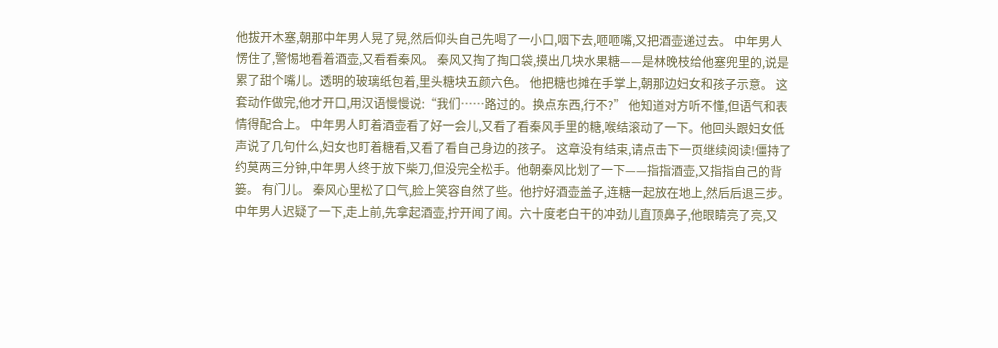他拔开木塞,朝那中年男人晃了晃,然后仰头自己先喝了一小口,咽下去,咂咂嘴,又把酒壶递过去。 中年男人愣住了,警惕地看着酒壶,又看看秦风。 秦风又掏了掏口袋,摸出几块水果糖——是林晚枝给他塞兜里的,说是累了甜个嘴儿。透明的玻璃纸包着,里头糖块五颜六色。 他把糖也摊在手掌上,朝那边妇女和孩子示意。 这套动作做完,他才开口,用汉语慢慢说:“我们……路过的。换点东西,行不?” 他知道对方听不懂,但语气和表情得配合上。 中年男人盯着酒壶看了好一会儿,又看了看秦风手里的糖,喉结滚动了一下。他回头跟妇女低声说了几句什么,妇女也盯着糖看,又看了看自己身边的孩子。 这章没有结束,请点击下一页继续阅读!僵持了约莫两三分钟,中年男人终于放下柴刀,但没完全松手。他朝秦风比划了一下——指指酒壶,又指指自己的背篓。 有门儿。 秦风心里松了口气,脸上笑容自然了些。他拧好酒壶盖子,连糖一起放在地上,然后后退三步。 中年男人迟疑了一下,走上前,先拿起酒壶,拧开闻了闻。六十度老白干的冲劲儿直顶鼻子,他眼睛亮了亮,又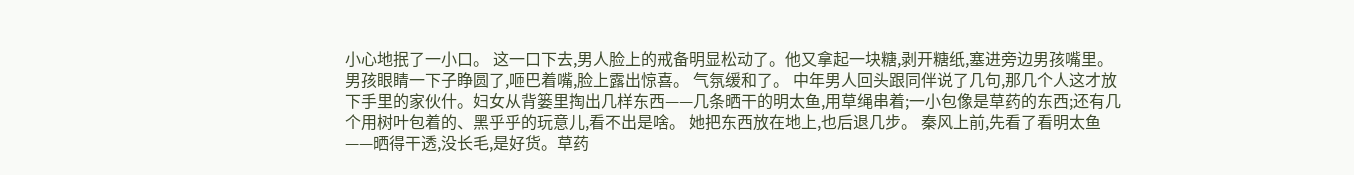小心地抿了一小口。 这一口下去,男人脸上的戒备明显松动了。他又拿起一块糖,剥开糖纸,塞进旁边男孩嘴里。男孩眼睛一下子睁圆了,咂巴着嘴,脸上露出惊喜。 气氛缓和了。 中年男人回头跟同伴说了几句,那几个人这才放下手里的家伙什。妇女从背篓里掏出几样东西——几条晒干的明太鱼,用草绳串着;一小包像是草药的东西;还有几个用树叶包着的、黑乎乎的玩意儿,看不出是啥。 她把东西放在地上,也后退几步。 秦风上前,先看了看明太鱼——晒得干透,没长毛,是好货。草药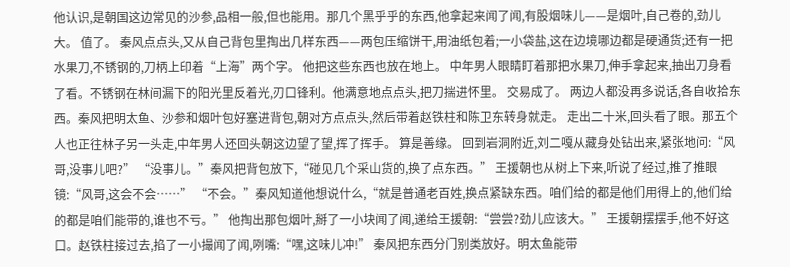他认识,是朝国这边常见的沙参,品相一般,但也能用。那几个黑乎乎的东西,他拿起来闻了闻,有股烟味儿——是烟叶,自己卷的,劲儿大。 值了。 秦风点点头,又从自己背包里掏出几样东西——两包压缩饼干,用油纸包着;一小袋盐,这在边境哪边都是硬通货;还有一把水果刀,不锈钢的,刀柄上印着“上海”两个字。 他把这些东西也放在地上。 中年男人眼睛盯着那把水果刀,伸手拿起来,抽出刀身看了看。不锈钢在林间漏下的阳光里反着光,刃口锋利。他满意地点点头,把刀揣进怀里。 交易成了。 两边人都没再多说话,各自收拾东西。秦风把明太鱼、沙参和烟叶包好塞进背包,朝对方点点头,然后带着赵铁柱和陈卫东转身就走。 走出二十米,回头看了眼。那五个人也正往林子另一头走,中年男人还回头朝这边望了望,挥了挥手。 算是善缘。 回到岩洞附近,刘二嘎从藏身处钻出来,紧张地问:“风哥,没事儿吧?” “没事儿。”秦风把背包放下,“碰见几个采山货的,换了点东西。” 王援朝也从树上下来,听说了经过,推了推眼镜:“风哥,这会不会……” “不会。”秦风知道他想说什么,“就是普通老百姓,换点紧缺东西。咱们给的都是他们用得上的,他们给的都是咱们能带的,谁也不亏。” 他掏出那包烟叶,掰了一小块闻了闻,递给王援朝:“尝尝?劲儿应该大。” 王援朝摆摆手,他不好这口。赵铁柱接过去,掐了一小撮闻了闻,咧嘴:“嘿,这味儿冲!” 秦风把东西分门别类放好。明太鱼能带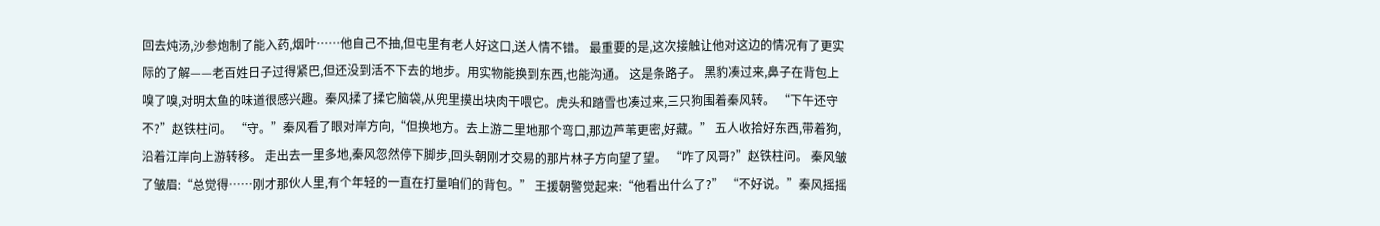回去炖汤,沙参炮制了能入药,烟叶……他自己不抽,但屯里有老人好这口,送人情不错。 最重要的是,这次接触让他对这边的情况有了更实际的了解——老百姓日子过得紧巴,但还没到活不下去的地步。用实物能换到东西,也能沟通。 这是条路子。 黑豹凑过来,鼻子在背包上嗅了嗅,对明太鱼的味道很感兴趣。秦风揉了揉它脑袋,从兜里摸出块肉干喂它。虎头和踏雪也凑过来,三只狗围着秦风转。 “下午还守不?”赵铁柱问。 “守。”秦风看了眼对岸方向,“但换地方。去上游二里地那个弯口,那边芦苇更密,好藏。” 五人收拾好东西,带着狗,沿着江岸向上游转移。 走出去一里多地,秦风忽然停下脚步,回头朝刚才交易的那片林子方向望了望。 “咋了风哥?”赵铁柱问。 秦风皱了皱眉:“总觉得……刚才那伙人里,有个年轻的一直在打量咱们的背包。” 王援朝警觉起来:“他看出什么了?” “不好说。”秦风摇摇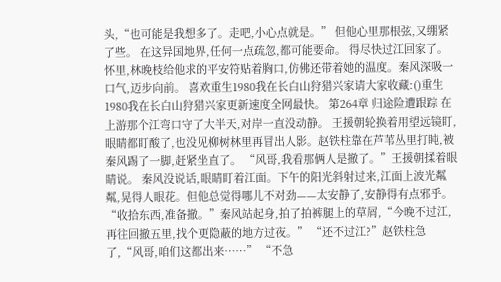头,“也可能是我想多了。走吧,小心点就是。” 但他心里那根弦,又绷紧了些。 在这异国地界,任何一点疏忽,都可能要命。 得尽快过江回家了。 怀里,林晚枝给他求的平安符贴着胸口,仿佛还带着她的温度。秦风深吸一口气,迈步向前。 喜欢重生1980我在长白山狩猎兴家请大家收藏:()重生1980我在长白山狩猎兴家更新速度全网最快。 第264章 归途险遭跟踪 在上游那个江弯口守了大半天,对岸一直没动静。 王援朝轮换着用望远镜盯,眼睛都盯酸了,也没见柳树林里再冒出人影。赵铁柱靠在芦苇丛里打盹,被秦风踢了一脚,赶紧坐直了。 “风哥,我看那俩人是撤了。”王援朝揉着眼睛说。 秦风没说话,眼睛盯着江面。下午的阳光斜射过来,江面上波光粼粼,晃得人眼花。但他总觉得哪儿不对劲——太安静了,安静得有点邪乎。 “收拾东西,准备撤。”秦风站起身,拍了拍裤腿上的草屑,“今晚不过江,再往回撤五里,找个更隐蔽的地方过夜。” “还不过江?”赵铁柱急了,“风哥,咱们这都出来……” “不急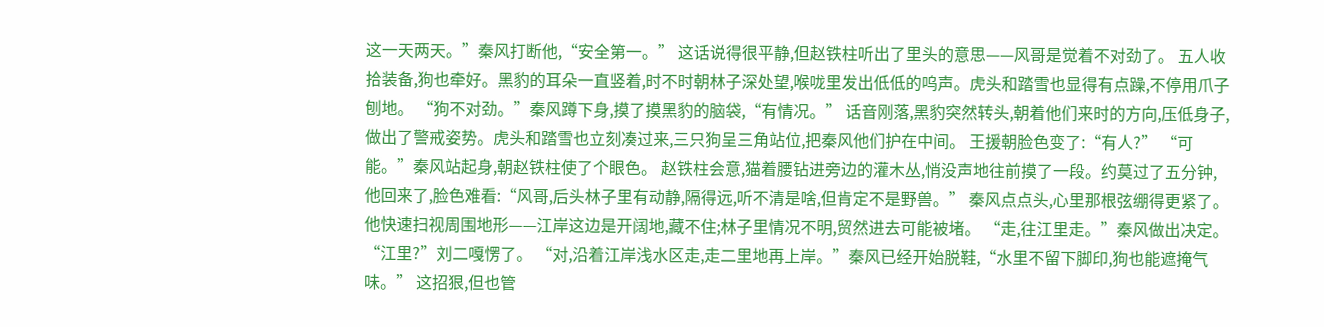这一天两天。”秦风打断他,“安全第一。” 这话说得很平静,但赵铁柱听出了里头的意思——风哥是觉着不对劲了。 五人收拾装备,狗也牵好。黑豹的耳朵一直竖着,时不时朝林子深处望,喉咙里发出低低的呜声。虎头和踏雪也显得有点躁,不停用爪子刨地。 “狗不对劲。”秦风蹲下身,摸了摸黑豹的脑袋,“有情况。” 话音刚落,黑豹突然转头,朝着他们来时的方向,压低身子,做出了警戒姿势。虎头和踏雪也立刻凑过来,三只狗呈三角站位,把秦风他们护在中间。 王援朝脸色变了:“有人?” “可能。”秦风站起身,朝赵铁柱使了个眼色。 赵铁柱会意,猫着腰钻进旁边的灌木丛,悄没声地往前摸了一段。约莫过了五分钟,他回来了,脸色难看:“风哥,后头林子里有动静,隔得远,听不清是啥,但肯定不是野兽。” 秦风点点头,心里那根弦绷得更紧了。他快速扫视周围地形——江岸这边是开阔地,藏不住;林子里情况不明,贸然进去可能被堵。 “走,往江里走。”秦风做出决定。 “江里?”刘二嘎愣了。 “对,沿着江岸浅水区走,走二里地再上岸。”秦风已经开始脱鞋,“水里不留下脚印,狗也能遮掩气味。” 这招狠,但也管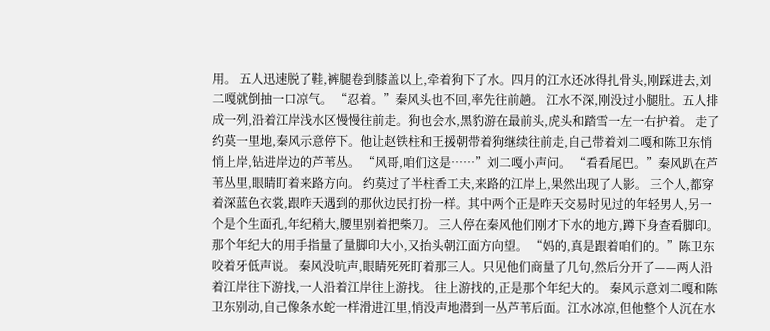用。 五人迅速脱了鞋,裤腿卷到膝盖以上,牵着狗下了水。四月的江水还冰得扎骨头,刚踩进去,刘二嘎就倒抽一口凉气。 “忍着。”秦风头也不回,率先往前趟。 江水不深,刚没过小腿肚。五人排成一列,沿着江岸浅水区慢慢往前走。狗也会水,黑豹游在最前头,虎头和踏雪一左一右护着。 走了约莫一里地,秦风示意停下。他让赵铁柱和王援朝带着狗继续往前走,自己带着刘二嘎和陈卫东悄悄上岸,钻进岸边的芦苇丛。 “风哥,咱们这是……”刘二嘎小声问。 “看看尾巴。”秦风趴在芦苇丛里,眼睛盯着来路方向。 约莫过了半柱香工夫,来路的江岸上,果然出现了人影。 三个人,都穿着深蓝色衣裳,跟昨天遇到的那伙边民打扮一样。其中两个正是昨天交易时见过的年轻男人,另一个是个生面孔,年纪稍大,腰里别着把柴刀。 三人停在秦风他们刚才下水的地方,蹲下身查看脚印。那个年纪大的用手指量了量脚印大小,又抬头朝江面方向望。 “妈的,真是跟着咱们的。”陈卫东咬着牙低声说。 秦风没吭声,眼睛死死盯着那三人。只见他们商量了几句,然后分开了——两人沿着江岸往下游找,一人沿着江岸往上游找。 往上游找的,正是那个年纪大的。 秦风示意刘二嘎和陈卫东别动,自己像条水蛇一样滑进江里,悄没声地潜到一丛芦苇后面。江水冰凉,但他整个人沉在水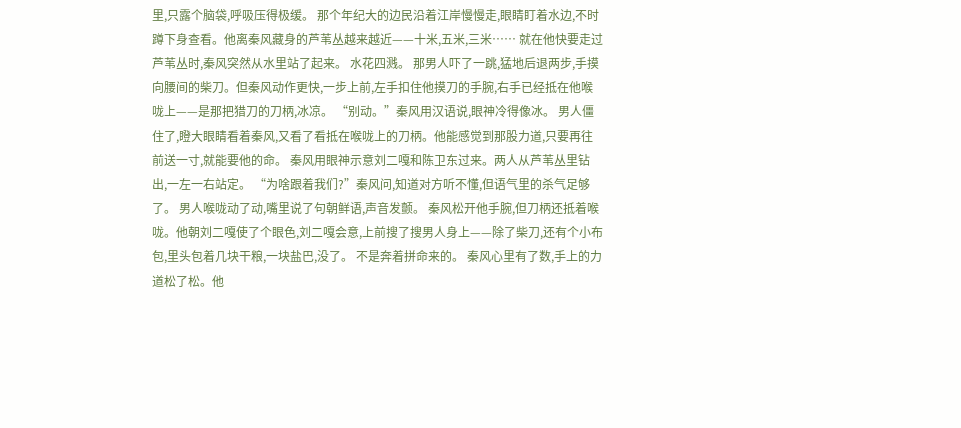里,只露个脑袋,呼吸压得极缓。 那个年纪大的边民沿着江岸慢慢走,眼睛盯着水边,不时蹲下身查看。他离秦风藏身的芦苇丛越来越近——十米,五米,三米…… 就在他快要走过芦苇丛时,秦风突然从水里站了起来。 水花四溅。 那男人吓了一跳,猛地后退两步,手摸向腰间的柴刀。但秦风动作更快,一步上前,左手扣住他摸刀的手腕,右手已经抵在他喉咙上——是那把猎刀的刀柄,冰凉。 “别动。”秦风用汉语说,眼神冷得像冰。 男人僵住了,瞪大眼睛看着秦风,又看了看抵在喉咙上的刀柄。他能感觉到那股力道,只要再往前送一寸,就能要他的命。 秦风用眼神示意刘二嘎和陈卫东过来。两人从芦苇丛里钻出,一左一右站定。 “为啥跟着我们?”秦风问,知道对方听不懂,但语气里的杀气足够了。 男人喉咙动了动,嘴里说了句朝鲜语,声音发颤。 秦风松开他手腕,但刀柄还抵着喉咙。他朝刘二嘎使了个眼色,刘二嘎会意,上前搜了搜男人身上——除了柴刀,还有个小布包,里头包着几块干粮,一块盐巴,没了。 不是奔着拼命来的。 秦风心里有了数,手上的力道松了松。他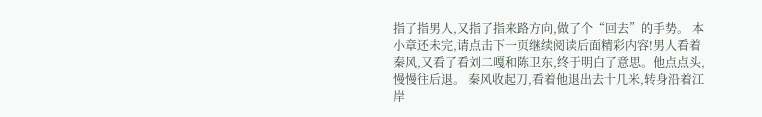指了指男人,又指了指来路方向,做了个“回去”的手势。 本小章还未完,请点击下一页继续阅读后面精彩内容!男人看着秦风,又看了看刘二嘎和陈卫东,终于明白了意思。他点点头,慢慢往后退。 秦风收起刀,看着他退出去十几米,转身沿着江岸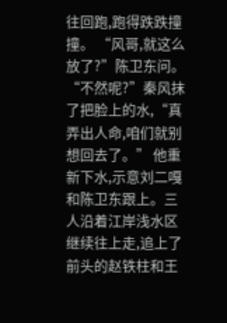往回跑,跑得跌跌撞撞。 “风哥,就这么放了?”陈卫东问。 “不然呢?”秦风抹了把脸上的水,“真弄出人命,咱们就别想回去了。” 他重新下水,示意刘二嘎和陈卫东跟上。三人沿着江岸浅水区继续往上走,追上了前头的赵铁柱和王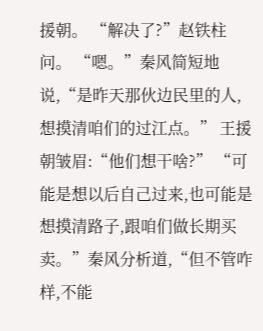援朝。 “解决了?”赵铁柱问。 “嗯。”秦风简短地说,“是昨天那伙边民里的人,想摸清咱们的过江点。” 王援朝皱眉:“他们想干啥?” “可能是想以后自己过来,也可能是想摸清路子,跟咱们做长期买卖。”秦风分析道,“但不管咋样,不能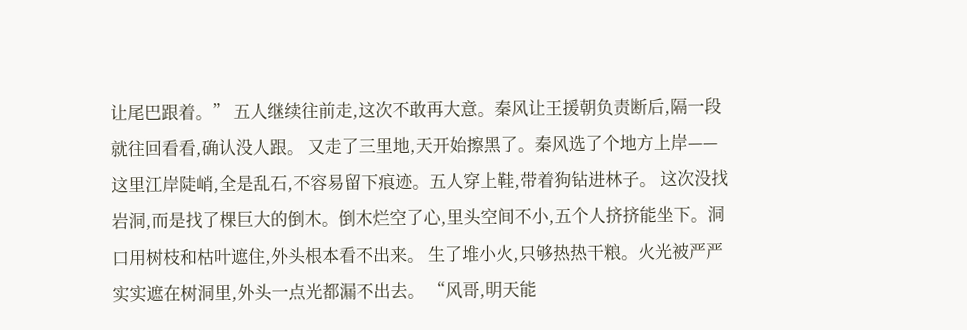让尾巴跟着。” 五人继续往前走,这次不敢再大意。秦风让王援朝负责断后,隔一段就往回看看,确认没人跟。 又走了三里地,天开始擦黑了。秦风选了个地方上岸——这里江岸陡峭,全是乱石,不容易留下痕迹。五人穿上鞋,带着狗钻进林子。 这次没找岩洞,而是找了棵巨大的倒木。倒木烂空了心,里头空间不小,五个人挤挤能坐下。洞口用树枝和枯叶遮住,外头根本看不出来。 生了堆小火,只够热热干粮。火光被严严实实遮在树洞里,外头一点光都漏不出去。 “风哥,明天能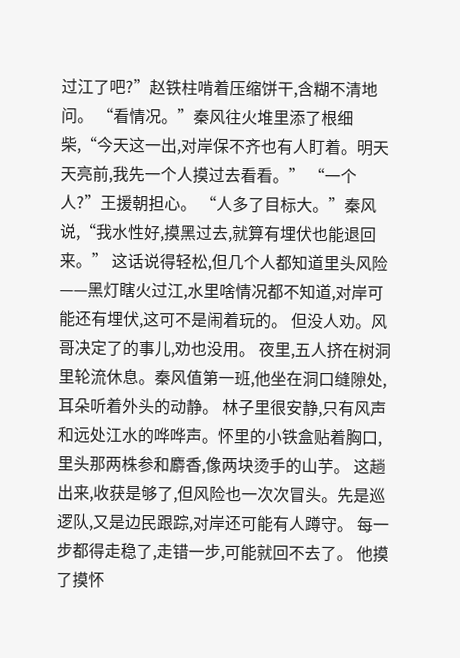过江了吧?”赵铁柱啃着压缩饼干,含糊不清地问。 “看情况。”秦风往火堆里添了根细柴,“今天这一出,对岸保不齐也有人盯着。明天天亮前,我先一个人摸过去看看。” “一个人?”王援朝担心。 “人多了目标大。”秦风说,“我水性好,摸黑过去,就算有埋伏也能退回来。” 这话说得轻松,但几个人都知道里头风险——黑灯瞎火过江,水里啥情况都不知道,对岸可能还有埋伏,这可不是闹着玩的。 但没人劝。风哥决定了的事儿,劝也没用。 夜里,五人挤在树洞里轮流休息。秦风值第一班,他坐在洞口缝隙处,耳朵听着外头的动静。 林子里很安静,只有风声和远处江水的哗哗声。怀里的小铁盒贴着胸口,里头那两株参和麝香,像两块烫手的山芋。 这趟出来,收获是够了,但风险也一次次冒头。先是巡逻队,又是边民跟踪,对岸还可能有人蹲守。 每一步都得走稳了,走错一步,可能就回不去了。 他摸了摸怀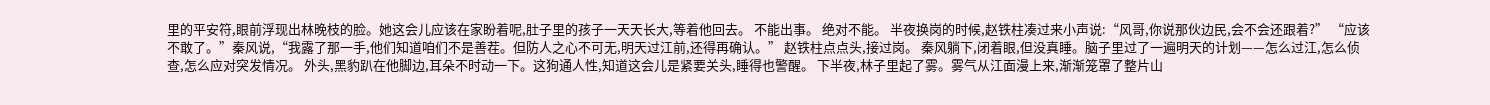里的平安符,眼前浮现出林晚枝的脸。她这会儿应该在家盼着呢,肚子里的孩子一天天长大,等着他回去。 不能出事。 绝对不能。 半夜换岗的时候,赵铁柱凑过来小声说:“风哥,你说那伙边民,会不会还跟着?” “应该不敢了。”秦风说,“我露了那一手,他们知道咱们不是善茬。但防人之心不可无,明天过江前,还得再确认。” 赵铁柱点点头,接过岗。 秦风躺下,闭着眼,但没真睡。脑子里过了一遍明天的计划——怎么过江,怎么侦查,怎么应对突发情况。 外头,黑豹趴在他脚边,耳朵不时动一下。这狗通人性,知道这会儿是紧要关头,睡得也警醒。 下半夜,林子里起了雾。雾气从江面漫上来,渐渐笼罩了整片山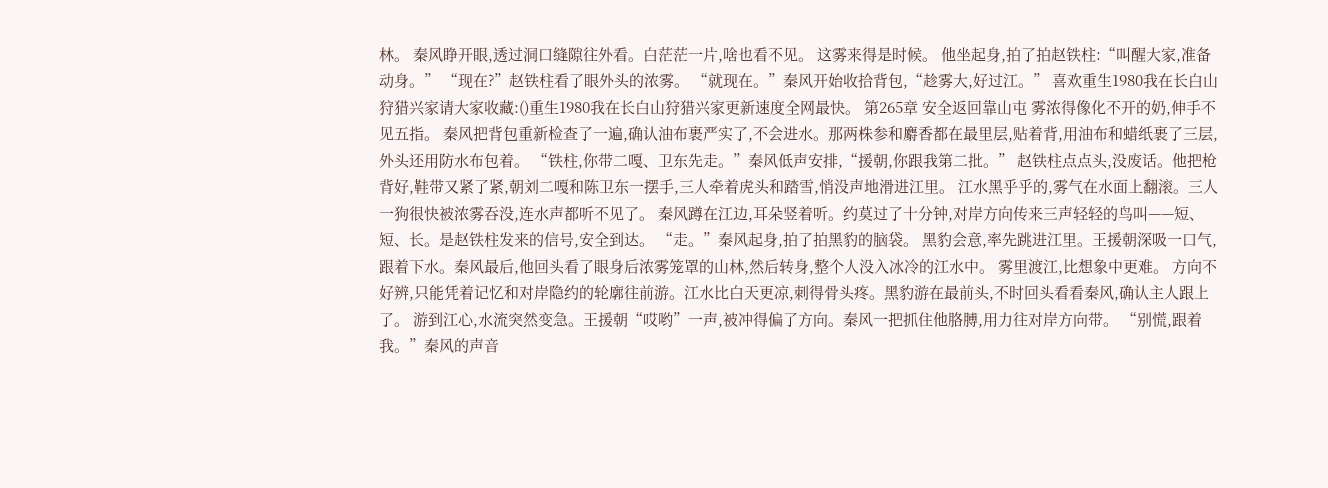林。 秦风睁开眼,透过洞口缝隙往外看。白茫茫一片,啥也看不见。 这雾来得是时候。 他坐起身,拍了拍赵铁柱:“叫醒大家,准备动身。” “现在?”赵铁柱看了眼外头的浓雾。 “就现在。”秦风开始收拾背包,“趁雾大,好过江。” 喜欢重生1980我在长白山狩猎兴家请大家收藏:()重生1980我在长白山狩猎兴家更新速度全网最快。 第265章 安全返回靠山屯 雾浓得像化不开的奶,伸手不见五指。 秦风把背包重新检查了一遍,确认油布裹严实了,不会进水。那两株参和麝香都在最里层,贴着背,用油布和蜡纸裹了三层,外头还用防水布包着。 “铁柱,你带二嘎、卫东先走。”秦风低声安排,“援朝,你跟我第二批。” 赵铁柱点点头,没废话。他把枪背好,鞋带又紧了紧,朝刘二嘎和陈卫东一摆手,三人牵着虎头和踏雪,悄没声地滑进江里。 江水黑乎乎的,雾气在水面上翻滚。三人一狗很快被浓雾吞没,连水声都听不见了。 秦风蹲在江边,耳朵竖着听。约莫过了十分钟,对岸方向传来三声轻轻的鸟叫——短、短、长。是赵铁柱发来的信号,安全到达。 “走。”秦风起身,拍了拍黑豹的脑袋。 黑豹会意,率先跳进江里。王援朝深吸一口气,跟着下水。秦风最后,他回头看了眼身后浓雾笼罩的山林,然后转身,整个人没入冰冷的江水中。 雾里渡江,比想象中更难。 方向不好辨,只能凭着记忆和对岸隐约的轮廓往前游。江水比白天更凉,刺得骨头疼。黑豹游在最前头,不时回头看看秦风,确认主人跟上了。 游到江心,水流突然变急。王援朝“哎哟”一声,被冲得偏了方向。秦风一把抓住他胳膊,用力往对岸方向带。 “别慌,跟着我。”秦风的声音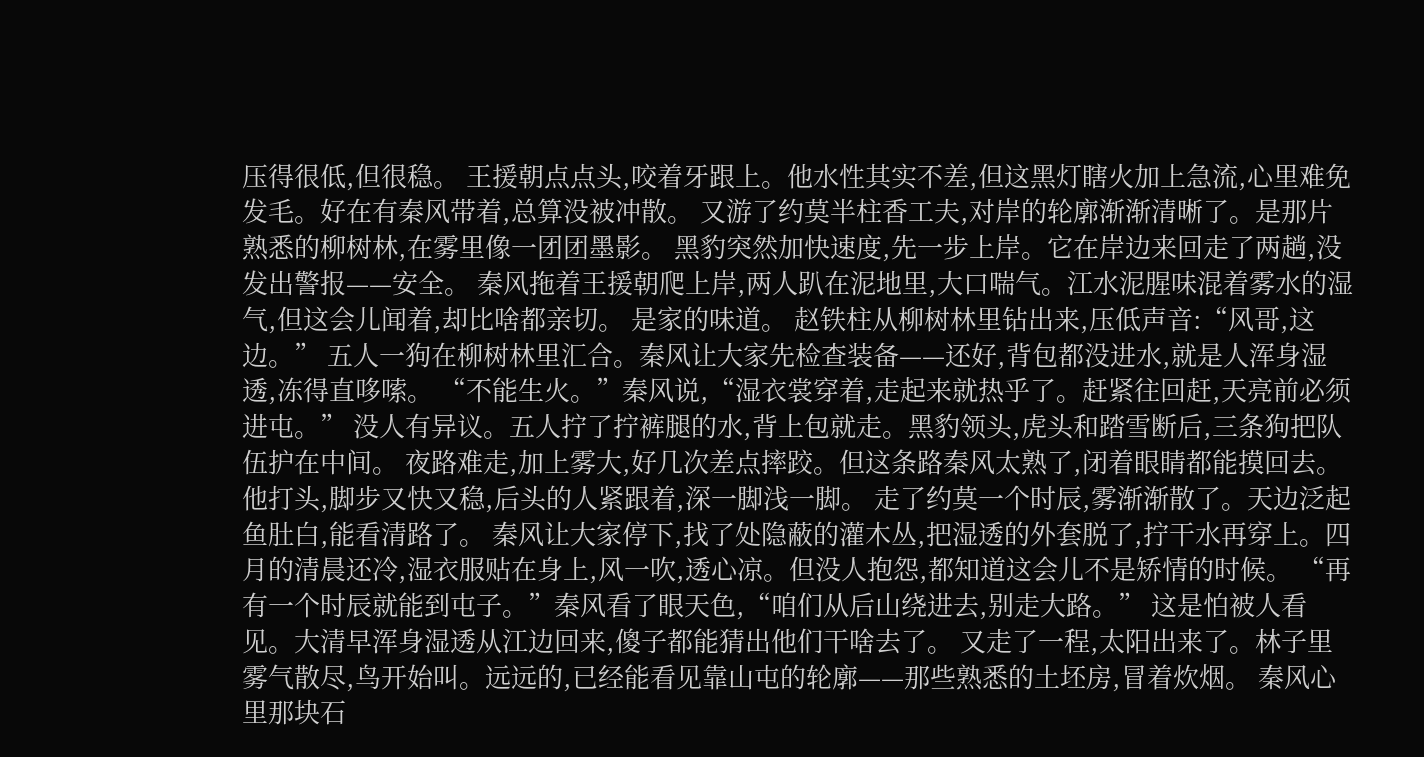压得很低,但很稳。 王援朝点点头,咬着牙跟上。他水性其实不差,但这黑灯瞎火加上急流,心里难免发毛。好在有秦风带着,总算没被冲散。 又游了约莫半柱香工夫,对岸的轮廓渐渐清晰了。是那片熟悉的柳树林,在雾里像一团团墨影。 黑豹突然加快速度,先一步上岸。它在岸边来回走了两趟,没发出警报——安全。 秦风拖着王援朝爬上岸,两人趴在泥地里,大口喘气。江水泥腥味混着雾水的湿气,但这会儿闻着,却比啥都亲切。 是家的味道。 赵铁柱从柳树林里钻出来,压低声音:“风哥,这边。” 五人一狗在柳树林里汇合。秦风让大家先检查装备——还好,背包都没进水,就是人浑身湿透,冻得直哆嗦。 “不能生火。”秦风说,“湿衣裳穿着,走起来就热乎了。赶紧往回赶,天亮前必须进屯。” 没人有异议。五人拧了拧裤腿的水,背上包就走。黑豹领头,虎头和踏雪断后,三条狗把队伍护在中间。 夜路难走,加上雾大,好几次差点摔跤。但这条路秦风太熟了,闭着眼睛都能摸回去。他打头,脚步又快又稳,后头的人紧跟着,深一脚浅一脚。 走了约莫一个时辰,雾渐渐散了。天边泛起鱼肚白,能看清路了。 秦风让大家停下,找了处隐蔽的灌木丛,把湿透的外套脱了,拧干水再穿上。四月的清晨还冷,湿衣服贴在身上,风一吹,透心凉。但没人抱怨,都知道这会儿不是矫情的时候。 “再有一个时辰就能到屯子。”秦风看了眼天色,“咱们从后山绕进去,别走大路。” 这是怕被人看见。大清早浑身湿透从江边回来,傻子都能猜出他们干啥去了。 又走了一程,太阳出来了。林子里雾气散尽,鸟开始叫。远远的,已经能看见靠山屯的轮廓——那些熟悉的土坯房,冒着炊烟。 秦风心里那块石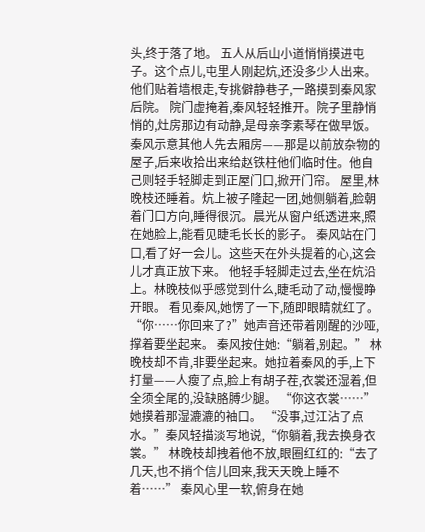头,终于落了地。 五人从后山小道悄悄摸进屯子。这个点儿,屯里人刚起炕,还没多少人出来。他们贴着墙根走,专挑僻静巷子,一路摸到秦风家后院。 院门虚掩着,秦风轻轻推开。院子里静悄悄的,灶房那边有动静,是母亲李素琴在做早饭。 秦风示意其他人先去厢房——那是以前放杂物的屋子,后来收拾出来给赵铁柱他们临时住。他自己则轻手轻脚走到正屋门口,掀开门帘。 屋里,林晚枝还睡着。炕上被子隆起一团,她侧躺着,脸朝着门口方向,睡得很沉。晨光从窗户纸透进来,照在她脸上,能看见睫毛长长的影子。 秦风站在门口,看了好一会儿。这些天在外头提着的心,这会儿才真正放下来。 他轻手轻脚走过去,坐在炕沿上。林晚枝似乎感觉到什么,睫毛动了动,慢慢睁开眼。 看见秦风,她愣了一下,随即眼睛就红了。 “你……你回来了?”她声音还带着刚醒的沙哑,撑着要坐起来。 秦风按住她:“躺着,别起。” 林晚枝却不肯,非要坐起来。她拉着秦风的手,上下打量——人瘦了点,脸上有胡子茬,衣裳还湿着,但全须全尾的,没缺胳膊少腿。 “你这衣裳……”她摸着那湿漉漉的袖口。 “没事,过江沾了点水。”秦风轻描淡写地说,“你躺着,我去换身衣裳。” 林晚枝却拽着他不放,眼圈红红的:“去了几天,也不捎个信儿回来,我天天晚上睡不着……” 秦风心里一软,俯身在她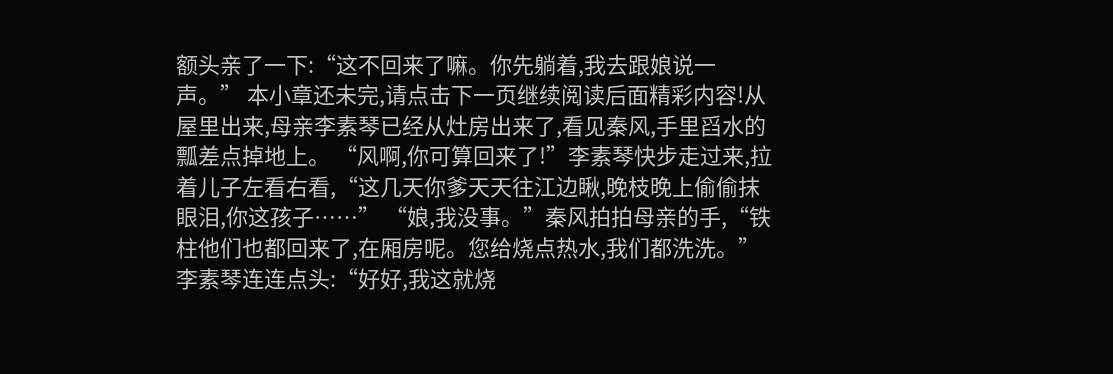额头亲了一下:“这不回来了嘛。你先躺着,我去跟娘说一声。” 本小章还未完,请点击下一页继续阅读后面精彩内容!从屋里出来,母亲李素琴已经从灶房出来了,看见秦风,手里舀水的瓢差点掉地上。 “风啊,你可算回来了!”李素琴快步走过来,拉着儿子左看右看,“这几天你爹天天往江边瞅,晚枝晚上偷偷抹眼泪,你这孩子……” “娘,我没事。”秦风拍拍母亲的手,“铁柱他们也都回来了,在厢房呢。您给烧点热水,我们都洗洗。” 李素琴连连点头:“好好,我这就烧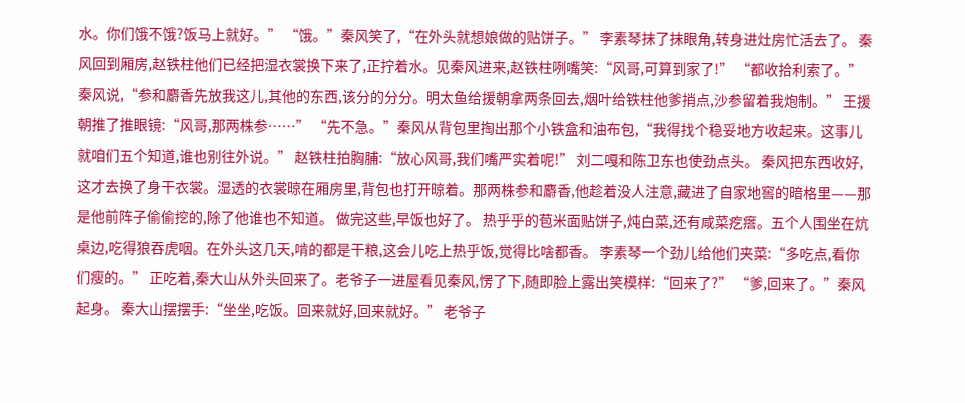水。你们饿不饿?饭马上就好。” “饿。”秦风笑了,“在外头就想娘做的贴饼子。” 李素琴抹了抹眼角,转身进灶房忙活去了。 秦风回到厢房,赵铁柱他们已经把湿衣裳换下来了,正拧着水。见秦风进来,赵铁柱咧嘴笑:“风哥,可算到家了!” “都收拾利索了。”秦风说,“参和麝香先放我这儿,其他的东西,该分的分分。明太鱼给援朝拿两条回去,烟叶给铁柱他爹捎点,沙参留着我炮制。” 王援朝推了推眼镜:“风哥,那两株参……” “先不急。”秦风从背包里掏出那个小铁盒和油布包,“我得找个稳妥地方收起来。这事儿就咱们五个知道,谁也别往外说。” 赵铁柱拍胸脯:“放心风哥,我们嘴严实着呢!” 刘二嘎和陈卫东也使劲点头。 秦风把东西收好,这才去换了身干衣裳。湿透的衣裳晾在厢房里,背包也打开晾着。那两株参和麝香,他趁着没人注意,藏进了自家地窖的暗格里——那是他前阵子偷偷挖的,除了他谁也不知道。 做完这些,早饭也好了。 热乎乎的苞米面贴饼子,炖白菜,还有咸菜疙瘩。五个人围坐在炕桌边,吃得狼吞虎咽。在外头这几天,啃的都是干粮,这会儿吃上热乎饭,觉得比啥都香。 李素琴一个劲儿给他们夹菜:“多吃点,看你们瘦的。” 正吃着,秦大山从外头回来了。老爷子一进屋看见秦风,愣了下,随即脸上露出笑模样:“回来了?” “爹,回来了。”秦风起身。 秦大山摆摆手:“坐坐,吃饭。回来就好,回来就好。” 老爷子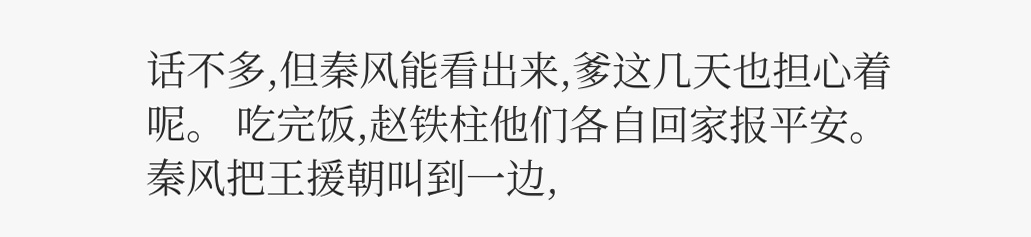话不多,但秦风能看出来,爹这几天也担心着呢。 吃完饭,赵铁柱他们各自回家报平安。秦风把王援朝叫到一边,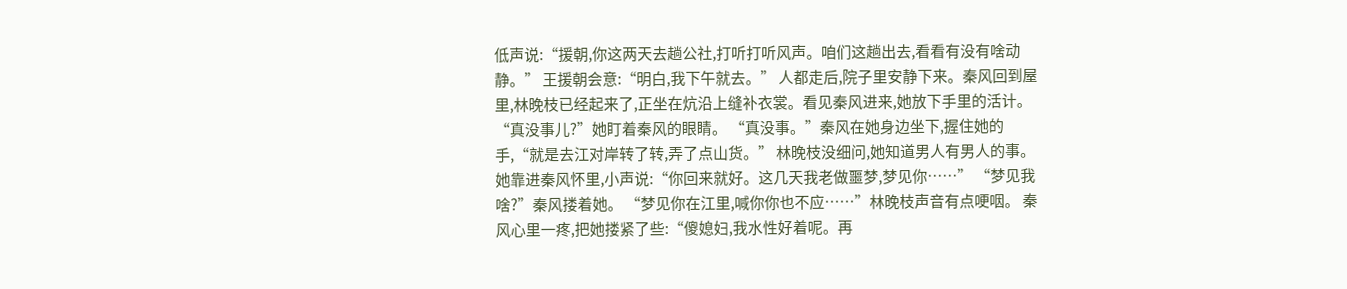低声说:“援朝,你这两天去趟公社,打听打听风声。咱们这趟出去,看看有没有啥动静。” 王援朝会意:“明白,我下午就去。” 人都走后,院子里安静下来。秦风回到屋里,林晚枝已经起来了,正坐在炕沿上缝补衣裳。看见秦风进来,她放下手里的活计。 “真没事儿?”她盯着秦风的眼睛。 “真没事。”秦风在她身边坐下,握住她的手,“就是去江对岸转了转,弄了点山货。” 林晚枝没细问,她知道男人有男人的事。她靠进秦风怀里,小声说:“你回来就好。这几天我老做噩梦,梦见你……” “梦见我啥?”秦风搂着她。 “梦见你在江里,喊你你也不应……”林晚枝声音有点哽咽。 秦风心里一疼,把她搂紧了些:“傻媳妇,我水性好着呢。再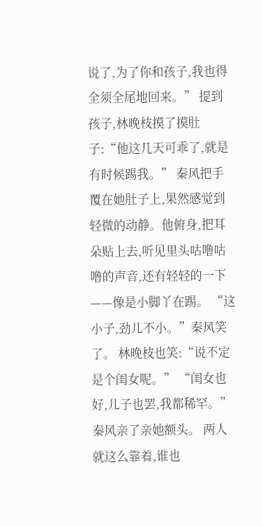说了,为了你和孩子,我也得全须全尾地回来。” 提到孩子,林晚枝摸了摸肚子:“他这几天可乖了,就是有时候踢我。” 秦风把手覆在她肚子上,果然感觉到轻微的动静。他俯身,把耳朵贴上去,听见里头咕噜咕噜的声音,还有轻轻的一下——像是小脚丫在踢。 “这小子,劲儿不小。”秦风笑了。 林晚枝也笑:“说不定是个闺女呢。” “闺女也好,儿子也罢,我都稀罕。”秦风亲了亲她额头。 两人就这么靠着,谁也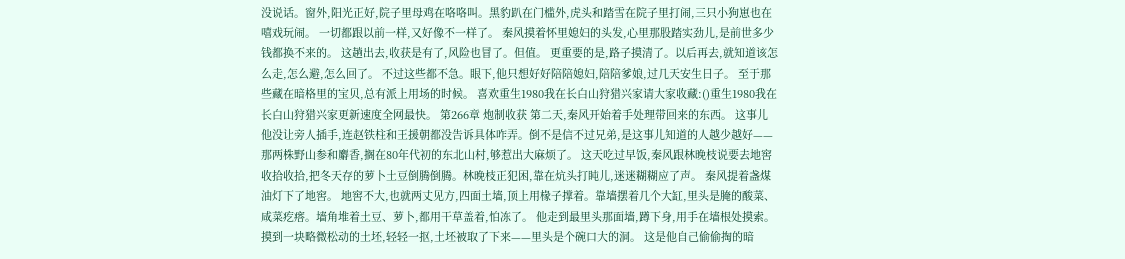没说话。窗外,阳光正好,院子里母鸡在咯咯叫。黑豹趴在门槛外,虎头和踏雪在院子里打闹,三只小狗崽也在嘻戏玩闹。 一切都跟以前一样,又好像不一样了。 秦风摸着怀里媳妇的头发,心里那股踏实劲儿,是前世多少钱都换不来的。 这趟出去,收获是有了,风险也冒了。但值。 更重要的是,路子摸清了。以后再去,就知道该怎么走,怎么避,怎么回了。 不过这些都不急。眼下,他只想好好陪陪媳妇,陪陪爹娘,过几天安生日子。 至于那些藏在暗格里的宝贝,总有派上用场的时候。 喜欢重生1980我在长白山狩猎兴家请大家收藏:()重生1980我在长白山狩猎兴家更新速度全网最快。 第266章 炮制收获 第二天,秦风开始着手处理带回来的东西。 这事儿他没让旁人插手,连赵铁柱和王援朝都没告诉具体咋弄。倒不是信不过兄弟,是这事儿知道的人越少越好——那两株野山参和麝香,搁在80年代初的东北山村,够惹出大麻烦了。 这天吃过早饭,秦风跟林晚枝说要去地窖收拾收拾,把冬天存的萝卜土豆倒腾倒腾。林晚枝正犯困,靠在炕头打盹儿,迷迷糊糊应了声。 秦风提着盏煤油灯下了地窖。 地窖不大,也就两丈见方,四面土墙,顶上用椽子撑着。靠墙摆着几个大缸,里头是腌的酸菜、咸菜疙瘩。墙角堆着土豆、萝卜,都用干草盖着,怕冻了。 他走到最里头那面墙,蹲下身,用手在墙根处摸索。摸到一块略微松动的土坯,轻轻一抠,土坯被取了下来——里头是个碗口大的洞。 这是他自己偷偷掏的暗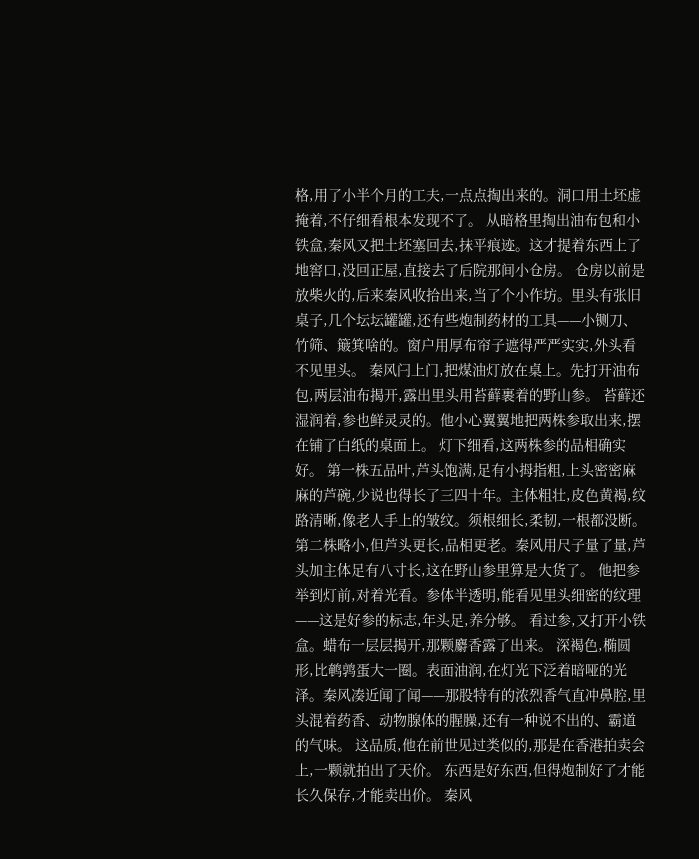格,用了小半个月的工夫,一点点掏出来的。洞口用土坯虚掩着,不仔细看根本发现不了。 从暗格里掏出油布包和小铁盒,秦风又把土坯塞回去,抹平痕迹。这才提着东西上了地窖口,没回正屋,直接去了后院那间小仓房。 仓房以前是放柴火的,后来秦风收拾出来,当了个小作坊。里头有张旧桌子,几个坛坛罐罐,还有些炮制药材的工具——小铡刀、竹筛、簸箕啥的。窗户用厚布帘子遮得严严实实,外头看不见里头。 秦风闩上门,把煤油灯放在桌上。先打开油布包,两层油布揭开,露出里头用苔藓裹着的野山参。 苔藓还湿润着,参也鲜灵灵的。他小心翼翼地把两株参取出来,摆在铺了白纸的桌面上。 灯下细看,这两株参的品相确实好。 第一株五品叶,芦头饱满,足有小拇指粗,上头密密麻麻的芦碗,少说也得长了三四十年。主体粗壮,皮色黄褐,纹路清晰,像老人手上的皱纹。须根细长,柔韧,一根都没断。 第二株略小,但芦头更长,品相更老。秦风用尺子量了量,芦头加主体足有八寸长,这在野山参里算是大货了。 他把参举到灯前,对着光看。参体半透明,能看见里头细密的纹理——这是好参的标志,年头足,养分够。 看过参,又打开小铁盒。蜡布一层层揭开,那颗麝香露了出来。 深褐色,椭圆形,比鹌鹑蛋大一圈。表面油润,在灯光下泛着暗哑的光泽。秦风凑近闻了闻——那股特有的浓烈香气直冲鼻腔,里头混着药香、动物腺体的腥臊,还有一种说不出的、霸道的气味。 这品质,他在前世见过类似的,那是在香港拍卖会上,一颗就拍出了天价。 东西是好东西,但得炮制好了才能长久保存,才能卖出价。 秦风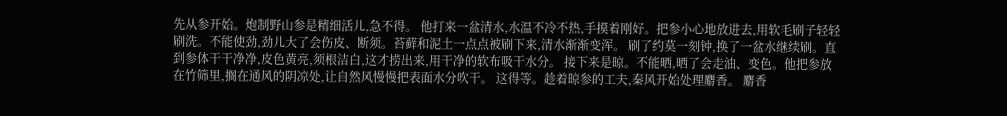先从参开始。炮制野山参是精细活儿,急不得。 他打来一盆清水,水温不冷不热,手摸着刚好。把参小心地放进去,用软毛刷子轻轻刷洗。不能使劲,劲儿大了会伤皮、断须。苔藓和泥土一点点被刷下来,清水渐渐变浑。 刷了约莫一刻钟,换了一盆水继续刷。直到参体干干净净,皮色黄亮,须根洁白,这才捞出来,用干净的软布吸干水分。 接下来是晾。不能晒,晒了会走油、变色。他把参放在竹筛里,搁在通风的阴凉处,让自然风慢慢把表面水分吹干。 这得等。趁着晾参的工夫,秦风开始处理麝香。 麝香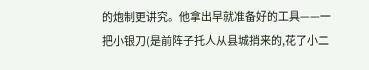的炮制更讲究。他拿出早就准备好的工具——一把小银刀(是前阵子托人从县城捎来的,花了小二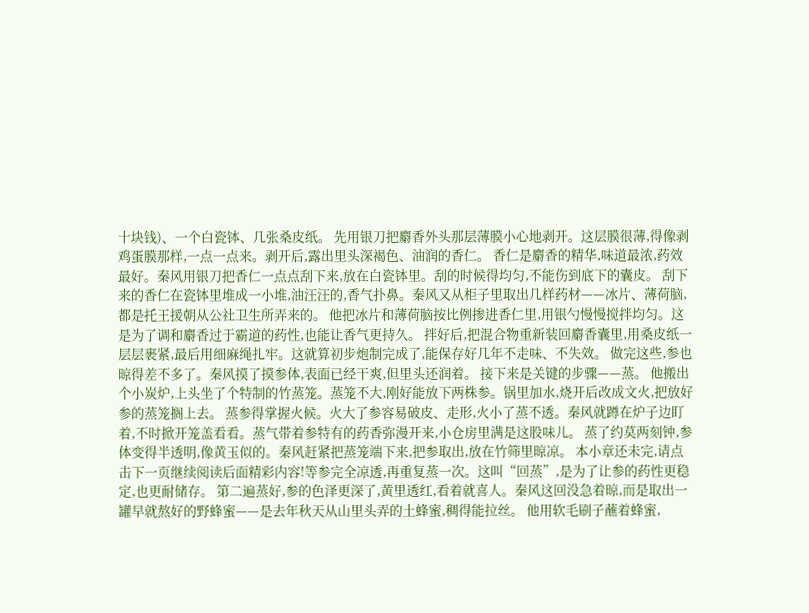十块钱)、一个白瓷钵、几张桑皮纸。 先用银刀把麝香外头那层薄膜小心地剥开。这层膜很薄,得像剥鸡蛋膜那样,一点一点来。剥开后,露出里头深褐色、油润的香仁。 香仁是麝香的精华,味道最浓,药效最好。秦风用银刀把香仁一点点刮下来,放在白瓷钵里。刮的时候得均匀,不能伤到底下的囊皮。 刮下来的香仁在瓷钵里堆成一小堆,油汪汪的,香气扑鼻。秦风又从柜子里取出几样药材——冰片、薄荷脑,都是托王援朝从公社卫生所弄来的。 他把冰片和薄荷脑按比例掺进香仁里,用银勺慢慢搅拌均匀。这是为了调和麝香过于霸道的药性,也能让香气更持久。 拌好后,把混合物重新装回麝香囊里,用桑皮纸一层层裹紧,最后用细麻绳扎牢。这就算初步炮制完成了,能保存好几年不走味、不失效。 做完这些,参也晾得差不多了。秦风摸了摸参体,表面已经干爽,但里头还润着。 接下来是关键的步骤——蒸。 他搬出个小炭炉,上头坐了个特制的竹蒸笼。蒸笼不大,刚好能放下两株参。锅里加水,烧开后改成文火,把放好参的蒸笼搁上去。 蒸参得掌握火候。火大了参容易破皮、走形,火小了蒸不透。秦风就蹲在炉子边盯着,不时掀开笼盖看看。蒸气带着参特有的药香弥漫开来,小仓房里满是这股味儿。 蒸了约莫两刻钟,参体变得半透明,像黄玉似的。秦风赶紧把蒸笼端下来,把参取出,放在竹筛里晾凉。 本小章还未完,请点击下一页继续阅读后面精彩内容!等参完全凉透,再重复蒸一次。这叫“回蒸”,是为了让参的药性更稳定,也更耐储存。 第二遍蒸好,参的色泽更深了,黄里透红,看着就喜人。秦风这回没急着晾,而是取出一罐早就熬好的野蜂蜜——是去年秋天从山里头弄的土蜂蜜,稠得能拉丝。 他用软毛刷子蘸着蜂蜜,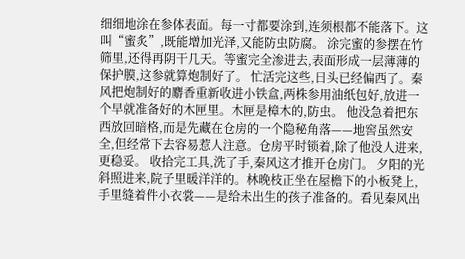细细地涂在参体表面。每一寸都要涂到,连须根都不能落下。这叫“蜜炙”,既能增加光泽,又能防虫防腐。 涂完蜜的参摆在竹筛里,还得再阴干几天。等蜜完全渗进去,表面形成一层薄薄的保护膜,这参就算炮制好了。 忙活完这些,日头已经偏西了。秦风把炮制好的麝香重新收进小铁盒,两株参用油纸包好,放进一个早就准备好的木匣里。木匣是樟木的,防虫。 他没急着把东西放回暗格,而是先藏在仓房的一个隐秘角落——地窖虽然安全,但经常下去容易惹人注意。仓房平时锁着,除了他没人进来,更稳妥。 收拾完工具,洗了手,秦风这才推开仓房门。 夕阳的光斜照进来,院子里暖洋洋的。林晚枝正坐在屋檐下的小板凳上,手里缝着件小衣裳——是给未出生的孩子准备的。看见秦风出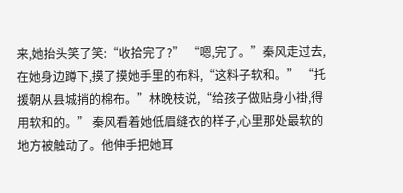来,她抬头笑了笑:“收拾完了?” “嗯,完了。”秦风走过去,在她身边蹲下,摸了摸她手里的布料,“这料子软和。” “托援朝从县城捎的棉布。”林晚枝说,“给孩子做贴身小褂,得用软和的。” 秦风看着她低眉缝衣的样子,心里那处最软的地方被触动了。他伸手把她耳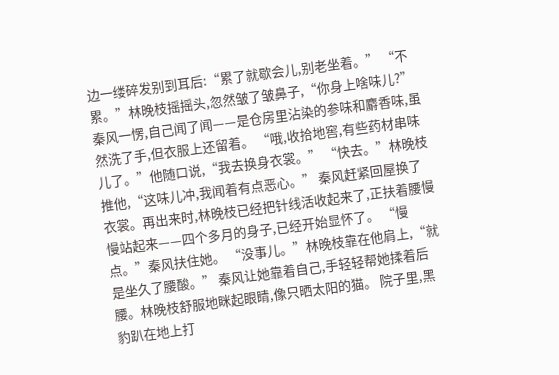边一缕碎发别到耳后:“累了就歇会儿,别老坐着。” “不累。”林晚枝摇摇头,忽然皱了皱鼻子,“你身上啥味儿?” 秦风一愣,自己闻了闻——是仓房里沾染的参味和麝香味,虽然洗了手,但衣服上还留着。 “哦,收拾地窖,有些药材串味儿了。”他随口说,“我去换身衣裳。” “快去。”林晚枝推他,“这味儿冲,我闻着有点恶心。” 秦风赶紧回屋换了衣裳。再出来时,林晚枝已经把针线活收起来了,正扶着腰慢慢站起来——四个多月的身子,已经开始显怀了。 “慢点。”秦风扶住她。 “没事儿。”林晚枝靠在他肩上,“就是坐久了腰酸。” 秦风让她靠着自己,手轻轻帮她揉着后腰。林晚枝舒服地眯起眼睛,像只晒太阳的猫。 院子里,黑豹趴在地上打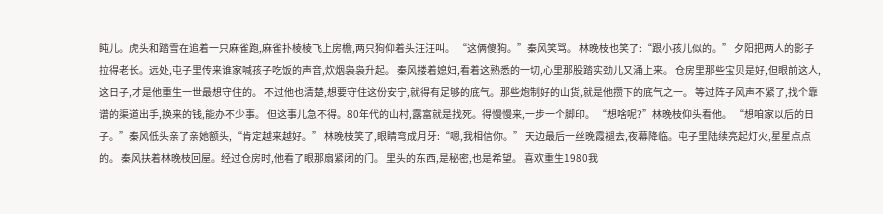盹儿。虎头和踏雪在追着一只麻雀跑,麻雀扑棱棱飞上房檐,两只狗仰着头汪汪叫。 “这俩傻狗。”秦风笑骂。 林晚枝也笑了:“跟小孩儿似的。” 夕阳把两人的影子拉得老长。远处,屯子里传来谁家喊孩子吃饭的声音,炊烟袅袅升起。 秦风搂着媳妇,看着这熟悉的一切,心里那股踏实劲儿又涌上来。 仓房里那些宝贝是好,但眼前这人,这日子,才是他重生一世最想守住的。 不过他也清楚,想要守住这份安宁,就得有足够的底气。那些炮制好的山货,就是他攒下的底气之一。 等过阵子风声不紧了,找个靠谱的渠道出手,换来的钱,能办不少事。 但这事儿急不得。80年代的山村,露富就是找死。得慢慢来,一步一个脚印。 “想啥呢?”林晚枝仰头看他。 “想咱家以后的日子。”秦风低头亲了亲她额头,“肯定越来越好。” 林晚枝笑了,眼睛弯成月牙:“嗯,我相信你。” 天边最后一丝晚霞褪去,夜幕降临。屯子里陆续亮起灯火,星星点点的。 秦风扶着林晚枝回屋。经过仓房时,他看了眼那扇紧闭的门。 里头的东西,是秘密,也是希望。 喜欢重生1980我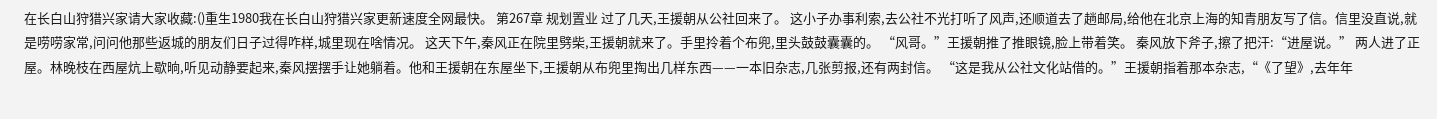在长白山狩猎兴家请大家收藏:()重生1980我在长白山狩猎兴家更新速度全网最快。 第267章 规划置业 过了几天,王援朝从公社回来了。 这小子办事利索,去公社不光打听了风声,还顺道去了趟邮局,给他在北京上海的知青朋友写了信。信里没直说,就是唠唠家常,问问他那些返城的朋友们日子过得咋样,城里现在啥情况。 这天下午,秦风正在院里劈柴,王援朝就来了。手里拎着个布兜,里头鼓鼓囊囊的。 “风哥。”王援朝推了推眼镜,脸上带着笑。 秦风放下斧子,擦了把汗:“进屋说。” 两人进了正屋。林晚枝在西屋炕上歇晌,听见动静要起来,秦风摆摆手让她躺着。他和王援朝在东屋坐下,王援朝从布兜里掏出几样东西——一本旧杂志,几张剪报,还有两封信。 “这是我从公社文化站借的。”王援朝指着那本杂志,“《了望》,去年年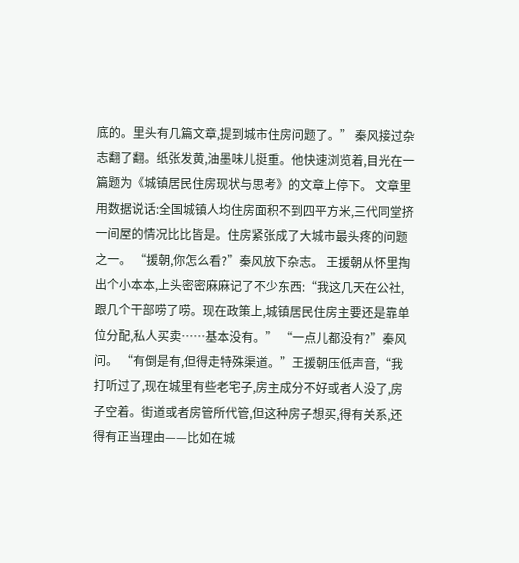底的。里头有几篇文章,提到城市住房问题了。” 秦风接过杂志翻了翻。纸张发黄,油墨味儿挺重。他快速浏览着,目光在一篇题为《城镇居民住房现状与思考》的文章上停下。 文章里用数据说话:全国城镇人均住房面积不到四平方米,三代同堂挤一间屋的情况比比皆是。住房紧张成了大城市最头疼的问题之一。 “援朝,你怎么看?”秦风放下杂志。 王援朝从怀里掏出个小本本,上头密密麻麻记了不少东西:“我这几天在公社,跟几个干部唠了唠。现在政策上,城镇居民住房主要还是靠单位分配,私人买卖……基本没有。” “一点儿都没有?”秦风问。 “有倒是有,但得走特殊渠道。”王援朝压低声音,“我打听过了,现在城里有些老宅子,房主成分不好或者人没了,房子空着。街道或者房管所代管,但这种房子想买,得有关系,还得有正当理由——比如在城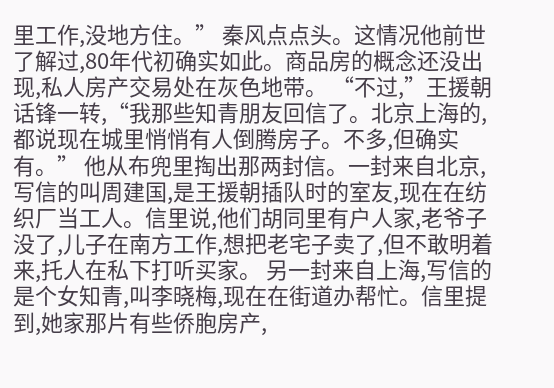里工作,没地方住。” 秦风点点头。这情况他前世了解过,80年代初确实如此。商品房的概念还没出现,私人房产交易处在灰色地带。 “不过,”王援朝话锋一转,“我那些知青朋友回信了。北京上海的,都说现在城里悄悄有人倒腾房子。不多,但确实有。” 他从布兜里掏出那两封信。一封来自北京,写信的叫周建国,是王援朝插队时的室友,现在在纺织厂当工人。信里说,他们胡同里有户人家,老爷子没了,儿子在南方工作,想把老宅子卖了,但不敢明着来,托人在私下打听买家。 另一封来自上海,写信的是个女知青,叫李晓梅,现在在街道办帮忙。信里提到,她家那片有些侨胞房产,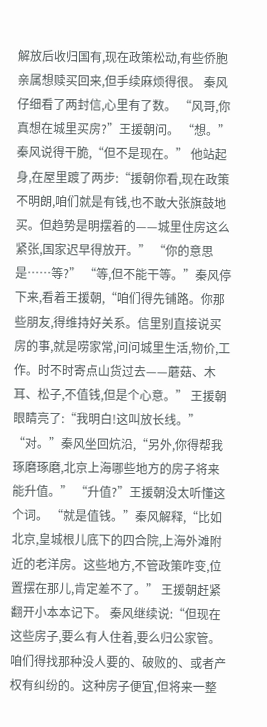解放后收归国有,现在政策松动,有些侨胞亲属想赎买回来,但手续麻烦得很。 秦风仔细看了两封信,心里有了数。 “风哥,你真想在城里买房?”王援朝问。 “想。”秦风说得干脆,“但不是现在。” 他站起身,在屋里踱了两步:“援朝你看,现在政策不明朗,咱们就是有钱,也不敢大张旗鼓地买。但趋势是明摆着的——城里住房这么紧张,国家迟早得放开。” “你的意思是……等?” “等,但不能干等。”秦风停下来,看着王援朝,“咱们得先铺路。你那些朋友,得维持好关系。信里别直接说买房的事,就是唠家常,问问城里生活,物价,工作。时不时寄点山货过去——蘑菇、木耳、松子,不值钱,但是个心意。” 王援朝眼睛亮了:“我明白!这叫放长线。” “对。”秦风坐回炕沿,“另外,你得帮我琢磨琢磨,北京上海哪些地方的房子将来能升值。” “升值?”王援朝没太听懂这个词。 “就是值钱。”秦风解释,“比如北京,皇城根儿底下的四合院,上海外滩附近的老洋房。这些地方,不管政策咋变,位置摆在那儿,肯定差不了。” 王援朝赶紧翻开小本本记下。 秦风继续说:“但现在这些房子,要么有人住着,要么归公家管。咱们得找那种没人要的、破败的、或者产权有纠纷的。这种房子便宜,但将来一整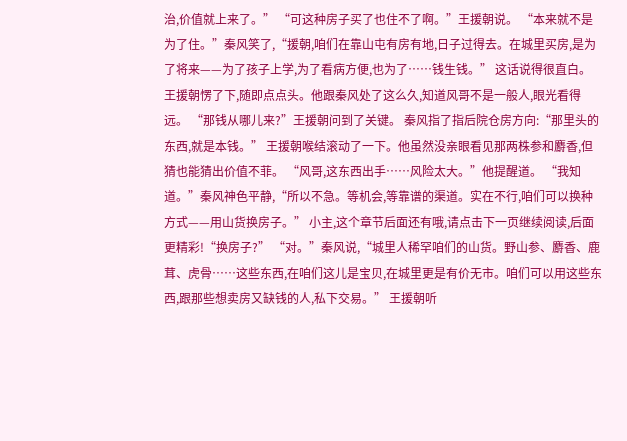治,价值就上来了。” “可这种房子买了也住不了啊。”王援朝说。 “本来就不是为了住。”秦风笑了,“援朝,咱们在靠山屯有房有地,日子过得去。在城里买房,是为了将来——为了孩子上学,为了看病方便,也为了……钱生钱。” 这话说得很直白。王援朝愣了下,随即点点头。他跟秦风处了这么久,知道风哥不是一般人,眼光看得远。 “那钱从哪儿来?”王援朝问到了关键。 秦风指了指后院仓房方向:“那里头的东西,就是本钱。” 王援朝喉结滚动了一下。他虽然没亲眼看见那两株参和麝香,但猜也能猜出价值不菲。 “风哥,这东西出手……风险太大。”他提醒道。 “我知道。”秦风神色平静,“所以不急。等机会,等靠谱的渠道。实在不行,咱们可以换种方式——用山货换房子。” 小主,这个章节后面还有哦,请点击下一页继续阅读,后面更精彩!“换房子?” “对。”秦风说,“城里人稀罕咱们的山货。野山参、麝香、鹿茸、虎骨……这些东西,在咱们这儿是宝贝,在城里更是有价无市。咱们可以用这些东西,跟那些想卖房又缺钱的人,私下交易。” 王援朝听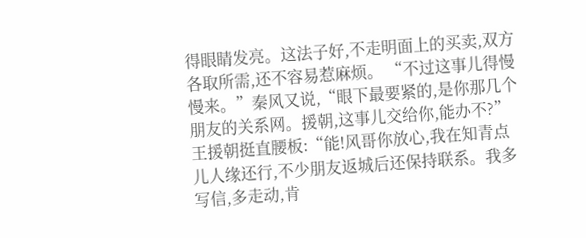得眼睛发亮。这法子好,不走明面上的买卖,双方各取所需,还不容易惹麻烦。 “不过这事儿得慢慢来。”秦风又说,“眼下最要紧的,是你那几个朋友的关系网。援朝,这事儿交给你,能办不?” 王援朝挺直腰板:“能!风哥你放心,我在知青点儿人缘还行,不少朋友返城后还保持联系。我多写信,多走动,肯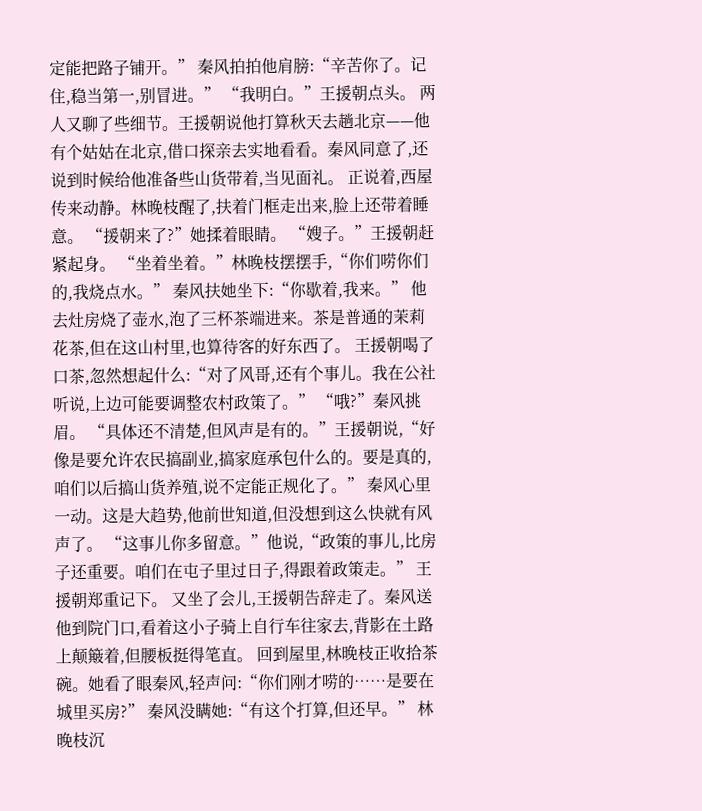定能把路子铺开。” 秦风拍拍他肩膀:“辛苦你了。记住,稳当第一,别冒进。” “我明白。”王援朝点头。 两人又聊了些细节。王援朝说他打算秋天去趟北京——他有个姑姑在北京,借口探亲去实地看看。秦风同意了,还说到时候给他准备些山货带着,当见面礼。 正说着,西屋传来动静。林晚枝醒了,扶着门框走出来,脸上还带着睡意。 “援朝来了?”她揉着眼睛。 “嫂子。”王援朝赶紧起身。 “坐着坐着。”林晚枝摆摆手,“你们唠你们的,我烧点水。” 秦风扶她坐下:“你歇着,我来。” 他去灶房烧了壶水,泡了三杯茶端进来。茶是普通的茉莉花茶,但在这山村里,也算待客的好东西了。 王援朝喝了口茶,忽然想起什么:“对了风哥,还有个事儿。我在公社听说,上边可能要调整农村政策了。” “哦?”秦风挑眉。 “具体还不清楚,但风声是有的。”王援朝说,“好像是要允许农民搞副业,搞家庭承包什么的。要是真的,咱们以后搞山货养殖,说不定能正规化了。” 秦风心里一动。这是大趋势,他前世知道,但没想到这么快就有风声了。 “这事儿你多留意。”他说,“政策的事儿,比房子还重要。咱们在屯子里过日子,得跟着政策走。” 王援朝郑重记下。 又坐了会儿,王援朝告辞走了。秦风送他到院门口,看着这小子骑上自行车往家去,背影在土路上颠簸着,但腰板挺得笔直。 回到屋里,林晚枝正收拾茶碗。她看了眼秦风,轻声问:“你们刚才唠的……是要在城里买房?” 秦风没瞒她:“有这个打算,但还早。” 林晚枝沉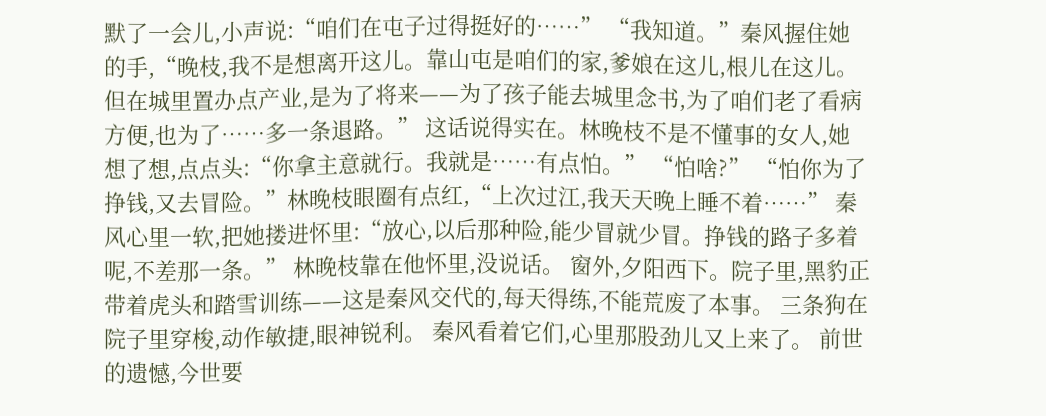默了一会儿,小声说:“咱们在屯子过得挺好的……” “我知道。”秦风握住她的手,“晚枝,我不是想离开这儿。靠山屯是咱们的家,爹娘在这儿,根儿在这儿。但在城里置办点产业,是为了将来——为了孩子能去城里念书,为了咱们老了看病方便,也为了……多一条退路。” 这话说得实在。林晚枝不是不懂事的女人,她想了想,点点头:“你拿主意就行。我就是……有点怕。” “怕啥?” “怕你为了挣钱,又去冒险。”林晚枝眼圈有点红,“上次过江,我天天晚上睡不着……” 秦风心里一软,把她搂进怀里:“放心,以后那种险,能少冒就少冒。挣钱的路子多着呢,不差那一条。” 林晚枝靠在他怀里,没说话。 窗外,夕阳西下。院子里,黑豹正带着虎头和踏雪训练——这是秦风交代的,每天得练,不能荒废了本事。 三条狗在院子里穿梭,动作敏捷,眼神锐利。 秦风看着它们,心里那股劲儿又上来了。 前世的遗憾,今世要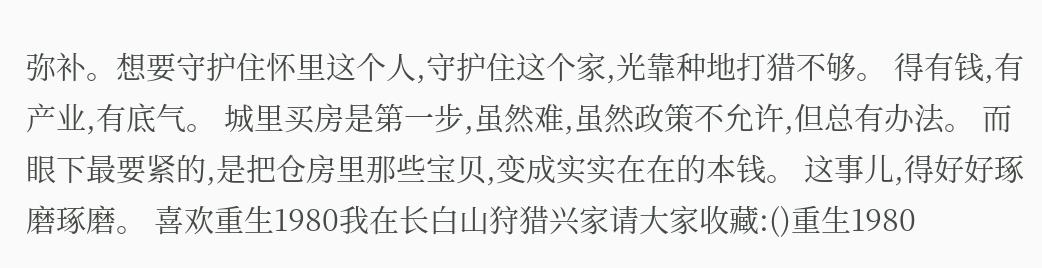弥补。想要守护住怀里这个人,守护住这个家,光靠种地打猎不够。 得有钱,有产业,有底气。 城里买房是第一步,虽然难,虽然政策不允许,但总有办法。 而眼下最要紧的,是把仓房里那些宝贝,变成实实在在的本钱。 这事儿,得好好琢磨琢磨。 喜欢重生1980我在长白山狩猎兴家请大家收藏:()重生1980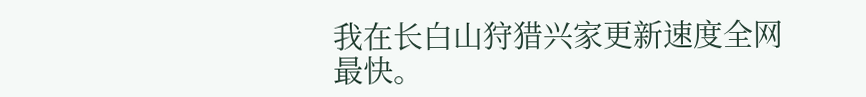我在长白山狩猎兴家更新速度全网最快。